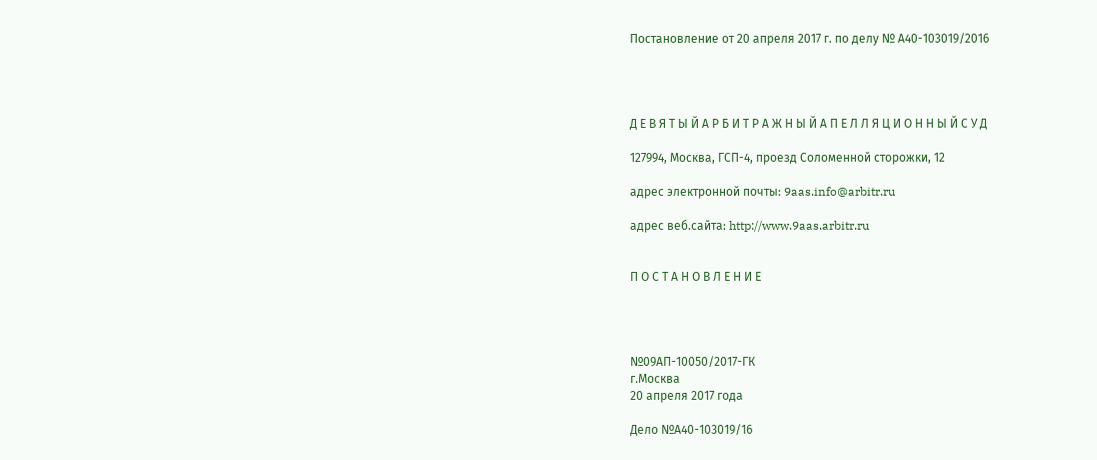Постановление от 20 апреля 2017 г. по делу № А40-103019/2016




Д Е В Я Т Ы Й А Р Б И Т Р А Ж Н Ы Й А П Е Л Л Я Ц И О Н Н Ы Й С У Д

127994, Москва, ГСП-4, проезд Соломенной cторожки, 12

адрес электронной почты: 9aas.info@arbitr.ru

адрес веб.сайта: http://www.9aas.arbitr.ru


П О С Т А Н О В Л Е Н И Е




№09АП-10050/2017-ГК
г.Москва
20 апреля 2017 года

Дело №А40-103019/16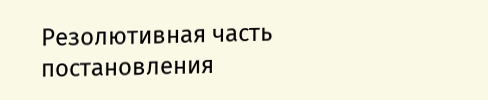Резолютивная часть постановления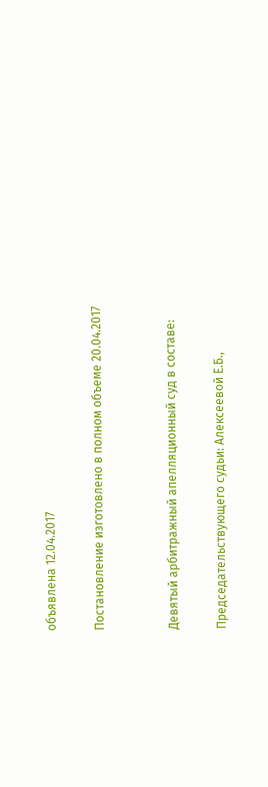объявлена 12.04.2017

Постановление изготовлено в полном объеме 20.04.2017


Девятый арбитражный апелляционный суд в составе:

Председательствующего судьи: Алексеевой Е.Б.,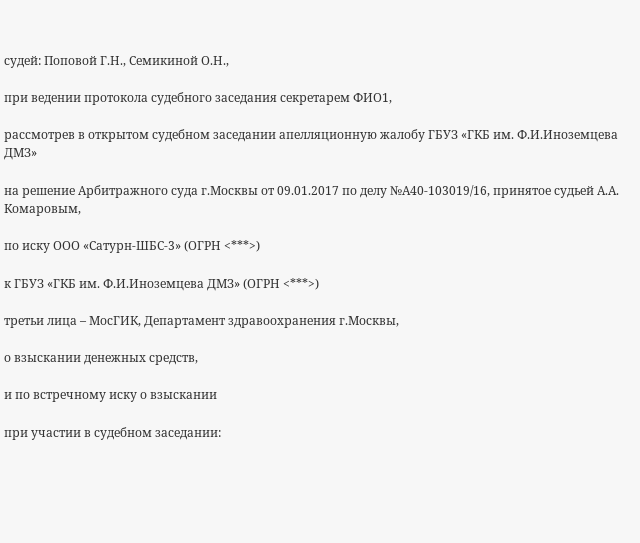судей: Поповой Г.Н., Семикиной О.Н.,

при ведении протокола судебного заседания секретарем ФИО1,

рассмотрев в открытом судебном заседании апелляционную жалобу ГБУЗ «ГКБ им. Ф.И.Иноземцева ДМЗ»

на решение Арбитражного суда г.Москвы от 09.01.2017 по делу №А40-103019/16, принятое судьей А.А. Комаровым,

по иску ООО «Сатурн-ШБС-3» (ОГРН <***>)

к ГБУЗ «ГКБ им. Ф.И.Иноземцева ДМЗ» (ОГРН <***>)

третьи лица – МосГИК, Департамент здравоохранения г.Москвы,

о взыскании денежных средств,

и по встречному иску о взыскании

при участии в судебном заседании: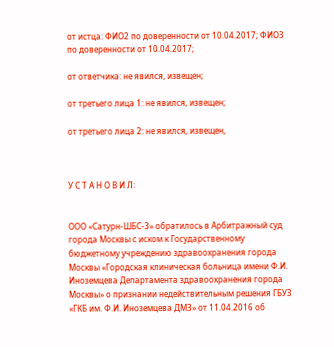от истца: ФИО2 по доверенности от 10.04.2017; ФИО3 по доверенности от 10.04.2017;

от ответчика: не явился, извещен;

от третьего лица 1: не явился, извещен;

от третьего лица 2: не явился, извещен,



У С Т А Н О В И Л:


ООО «Сатурн-ШБС-3» обратилось в Арбитражный суд города Москвы с иском к Государственному бюджетному учреждению здравоохранения города Москвы «Городская клиническая больница имени Ф.И. Иноземцева Департамента здравоохранения города Москвы» о признании недействительным решения ГБУЗ «ГКБ им. Ф.И. Иноземцева ДМЗ» от 11.04.2016 об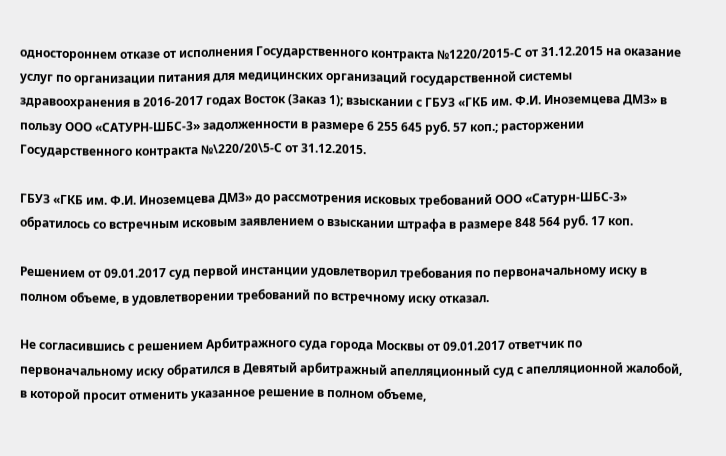одностороннем отказе от исполнения Государственного контракта №1220/2015-С от 31.12.2015 на оказание услуг по организации питания для медицинских организаций государственной системы здравоохранения в 2016-2017 годах Восток (Заказ 1); взыскании с ГБУЗ «ГКБ им. Ф.И. Иноземцева ДМЗ» в пользу ООО «САТУРН-ШБС-3» задолженности в размере 6 255 645 руб. 57 коп.; расторжении Государственного контракта №\220/20\5-С от 31.12.2015.

ГБУЗ «ГКБ им. Ф.И. Иноземцева ДМЗ» до рассмотрения исковых требований ООО «Сатурн-ШБС-3» обратилось со встречным исковым заявлением о взыскании штрафа в размере 848 564 руб. 17 коп.

Решением от 09.01.2017 суд первой инстанции удовлетворил требования по первоначальному иску в полном объеме, в удовлетворении требований по встречному иску отказал.

Не согласившись с решением Арбитражного суда города Москвы от 09.01.2017 ответчик по первоначальному иску обратился в Девятый арбитражный апелляционный суд с апелляционной жалобой, в которой просит отменить указанное решение в полном объеме,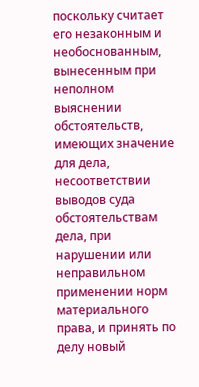поскольку считает его незаконным и необоснованным, вынесенным при неполном выяснении обстоятельств, имеющих значение для дела, несоответствии выводов суда обстоятельствам дела, при нарушении или неправильном применении норм материального права, и принять по делу новый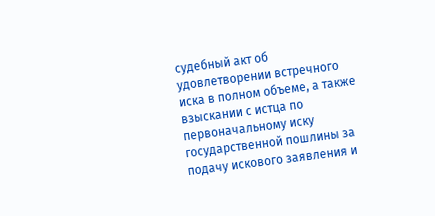судебный акт об удовлетворении встречного иска в полном объеме, а также взыскании с истца по первоначальному иску государственной пошлины за подачу искового заявления и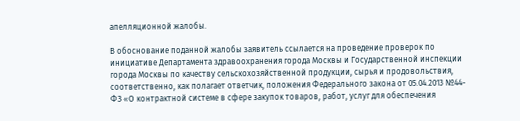апелляционной жалобы.

В обоснование поданной жалобы заявитель ссылается на проведение проверок по инициативе Департамента здравоохранения города Москвы и Государственной инспекции города Москвы по качеству сельскохозяйственной продукции, сырья и продовольствия, соответственно, как полагает ответчик, положения Федерального закона от 05.04.2013 №44-ФЗ «О контрактной системе в сфере закупок товаров, работ, услуг для обеспечения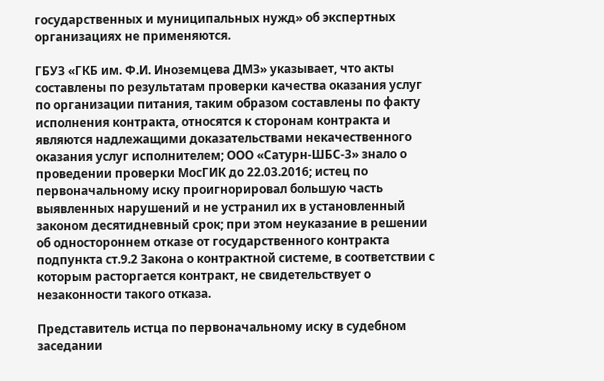государственных и муниципальных нужд» об экспертных организациях не применяются.

ГБУЗ «ГКБ им. Ф.И. Иноземцева ДМЗ» указывает, что акты составлены по результатам проверки качества оказания услуг по организации питания, таким образом составлены по факту исполнения контракта, относятся к сторонам контракта и являются надлежащими доказательствами некачественного оказания услуг исполнителем; ООО «Сатурн-ШБС-3» знало о проведении проверки МосГИК до 22.03.2016; истец по первоначальному иску проигнорировал большую часть выявленных нарушений и не устранил их в установленный законом десятидневный срок; при этом неуказание в решении об одностороннем отказе от государственного контракта подпункта ст.9.2 Закона о контрактной системе, в соответствии с которым расторгается контракт, не свидетельствует о незаконности такого отказа.

Представитель истца по первоначальному иску в судебном заседании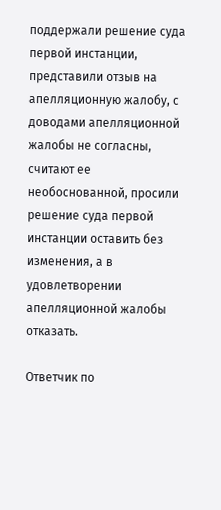поддержали решение суда первой инстанции, представили отзыв на апелляционную жалобу, с доводами апелляционной жалобы не согласны, считают ее необоснованной, просили решение суда первой инстанции оставить без изменения, а в удовлетворении апелляционной жалобы отказать.

Ответчик по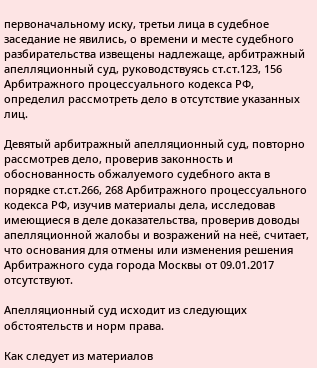первоначальному иску, третьи лица в судебное заседание не явились, о времени и месте судебного разбирательства извещены надлежаще, арбитражный апелляционный суд, руководствуясь ст.ст.123, 156 Арбитражного процессуального кодекса РФ, определил рассмотреть дело в отсутствие указанных лиц.

Девятый арбитражный апелляционный суд, повторно рассмотрев дело, проверив законность и обоснованность обжалуемого судебного акта в порядке ст.ст.266, 268 Арбитражного процессуального кодекса РФ, изучив материалы дела, исследовав имеющиеся в деле доказательства, проверив доводы апелляционной жалобы и возражений на неё, считает, что основания для отмены или изменения решения Арбитражного суда города Москвы от 09.01.2017 отсутствуют.

Апелляционный суд исходит из следующих обстоятельств и норм права.

Как следует из материалов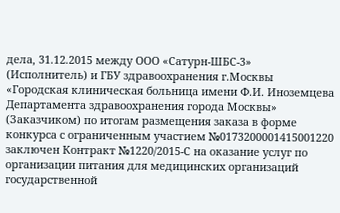дела, 31.12.2015 между ООО «Сатурн-ШБС-3» (Исполнитель) и ГБУ здравоохранения г.Москвы «Городская клиническая больница имени Ф.И. Иноземцева Департамента здравоохранения города Москвы» (Заказчиком) по итогам размещения заказа в форме конкурса с ограниченным участием №0173200001415001220 заключен Контракт №1220/2015-С на оказание услуг по организации питания для медицинских организаций государственной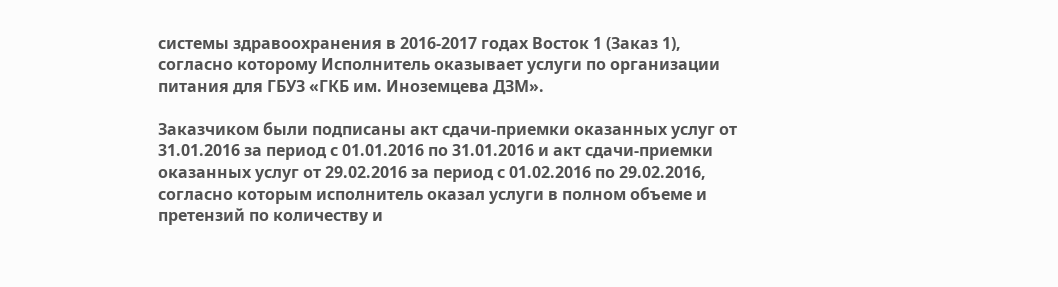системы здравоохранения в 2016-2017 годах Восток 1 (Заказ 1), согласно которому Исполнитель оказывает услуги по организации питания для ГБУЗ «ГКБ им. Иноземцева ДЗМ».

Заказчиком были подписаны акт сдачи-приемки оказанных услуг от 31.01.2016 за период с 01.01.2016 по 31.01.2016 и акт сдачи-приемки оказанных услуг от 29.02.2016 за период с 01.02.2016 по 29.02.2016, согласно которым исполнитель оказал услуги в полном объеме и претензий по количеству и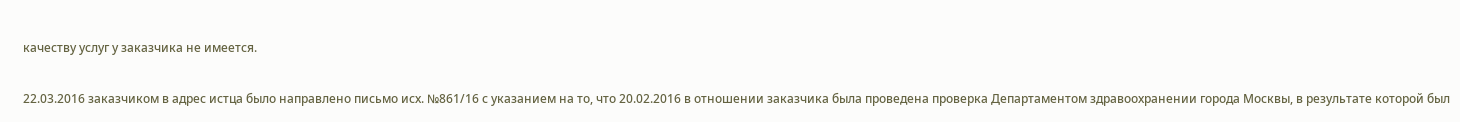качеству услуг у заказчика не имеется.

22.03.2016 заказчиком в адрес истца было направлено письмо исх. №861/16 с указанием на то, что 20.02.2016 в отношении заказчика была проведена проверка Департаментом здравоохранении города Москвы, в результате которой был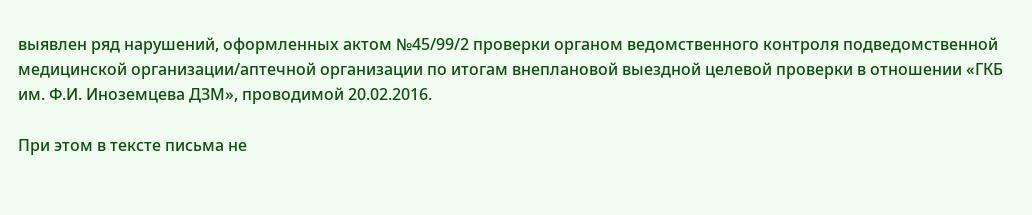выявлен ряд нарушений, оформленных актом №45/99/2 проверки органом ведомственного контроля подведомственной медицинской организации/аптечной организации по итогам внеплановой выездной целевой проверки в отношении «ГКБ им. Ф.И. Иноземцева ДЗМ», проводимой 20.02.2016.

При этом в тексте письма не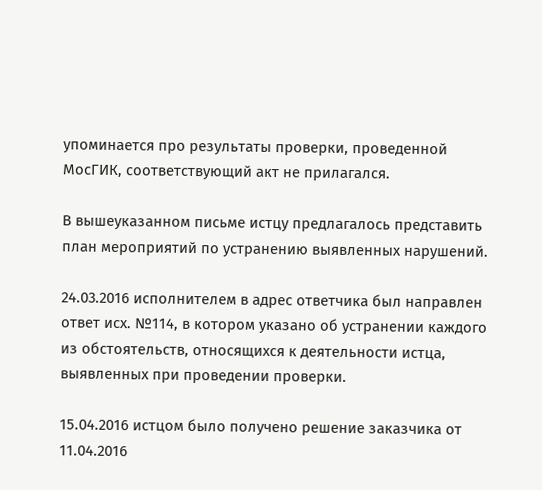упоминается про результаты проверки, проведенной МосГИК, соответствующий акт не прилагался.

В вышеуказанном письме истцу предлагалось представить план мероприятий по устранению выявленных нарушений.

24.03.2016 исполнителем в адрес ответчика был направлен ответ исх. №114, в котором указано об устранении каждого из обстоятельств, относящихся к деятельности истца, выявленных при проведении проверки.

15.04.2016 истцом было получено решение заказчика от 11.04.2016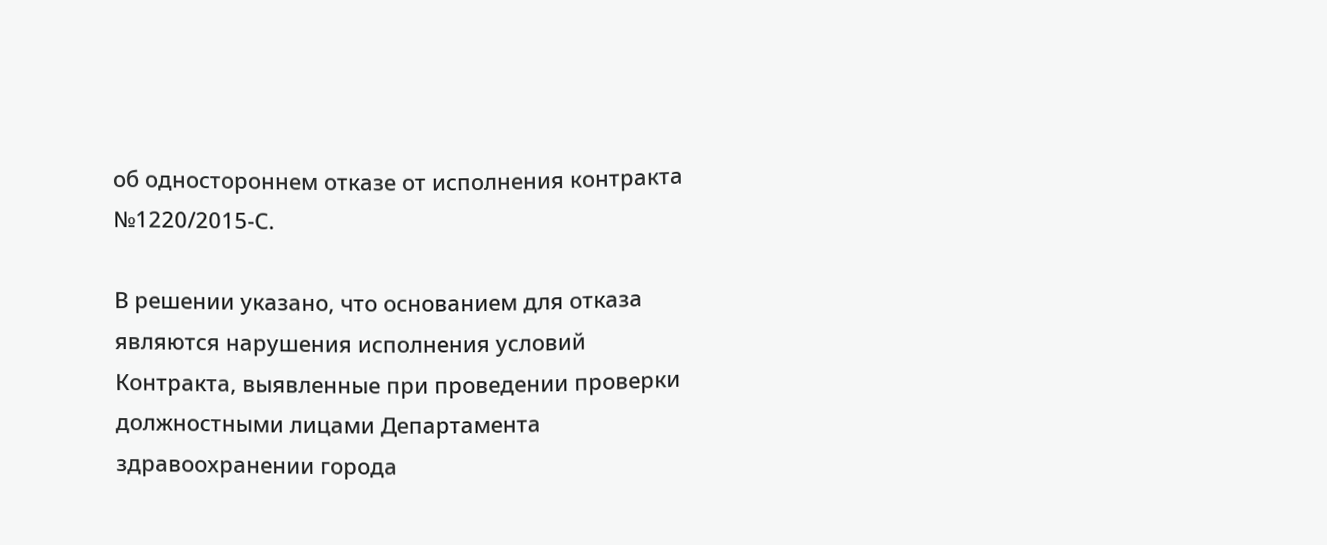об одностороннем отказе от исполнения контракта №1220/2015-С.

В решении указано, что основанием для отказа являются нарушения исполнения условий Контракта, выявленные при проведении проверки должностными лицами Департамента здравоохранении города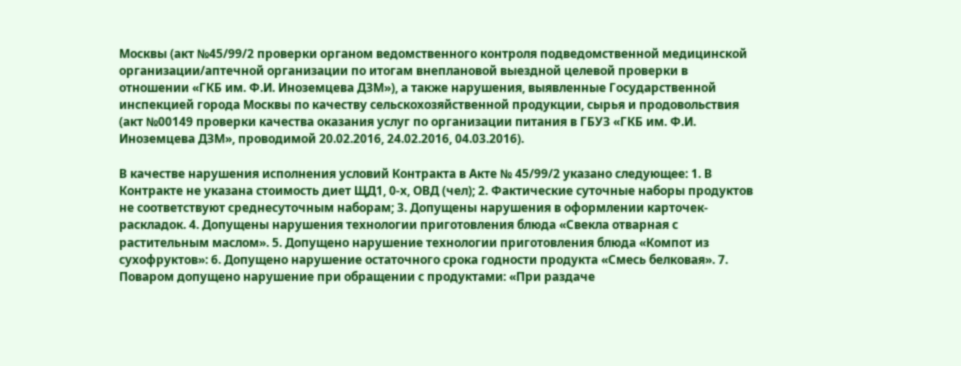Москвы (акт №45/99/2 проверки органом ведомственного контроля подведомственной медицинской организации/аптечной организации по итогам внеплановой выездной целевой проверки в отношении «ГКБ им. Ф.И. Иноземцева ДЗМ»), а также нарушения, выявленные Государственной инспекцией города Москвы по качеству сельскохозяйственной продукции, сырья и продовольствия (акт №00149 проверки качества оказания услуг по организации питания в ГБУЗ «ГКБ им. Ф.И. Иноземцева ДЗМ», проводимой 20.02.2016, 24.02.2016, 04.03.2016).

В качестве нарушения исполнения условий Контракта в Акте № 45/99/2 указано следующее: 1. В Контракте не указана стоимость диет ЩД1, 0-х, ОВД (чел); 2. Фактические суточные наборы продуктов не соответствуют среднесуточным наборам; 3. Допущены нарушения в оформлении карточек-раскладок. 4. Допущены нарушения технологии приготовления блюда «Свекла отварная с растительным маслом». 5. Допущено нарушение технологии приготовления блюда «Компот из сухофруктов»: 6. Допущено нарушение остаточного срока годности продукта «Смесь белковая». 7. Поваром допущено нарушение при обращении с продуктами: «При раздаче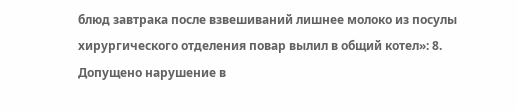блюд завтрака после взвешиваний лишнее молоко из посулы хирургического отделения повар вылил в общий котел»: 8. Допущено нарушение в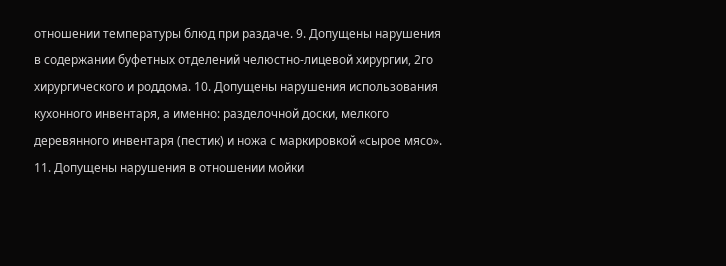отношении температуры блюд при раздаче. 9. Допущены нарушения в содержании буфетных отделений челюстно-лицевой хирургии, 2го хирургического и роддома. 10. Допущены нарушения использования кухонного инвентаря, а именно: разделочной доски, мелкого деревянного инвентаря (пестик) и ножа с маркировкой «сырое мясо». 11. Допущены нарушения в отношении мойки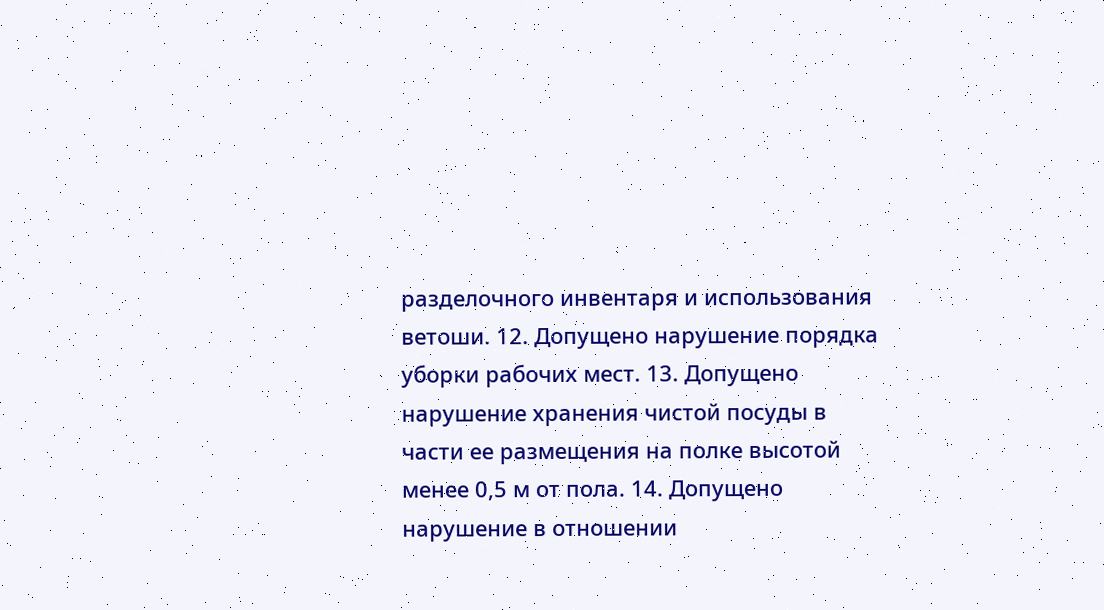разделочного инвентаря и использования ветоши. 12. Допущено нарушение порядка уборки рабочих мест. 13. Допущено нарушение хранения чистой посуды в части ее размещения на полке высотой менее 0,5 м от пола. 14. Допущено нарушение в отношении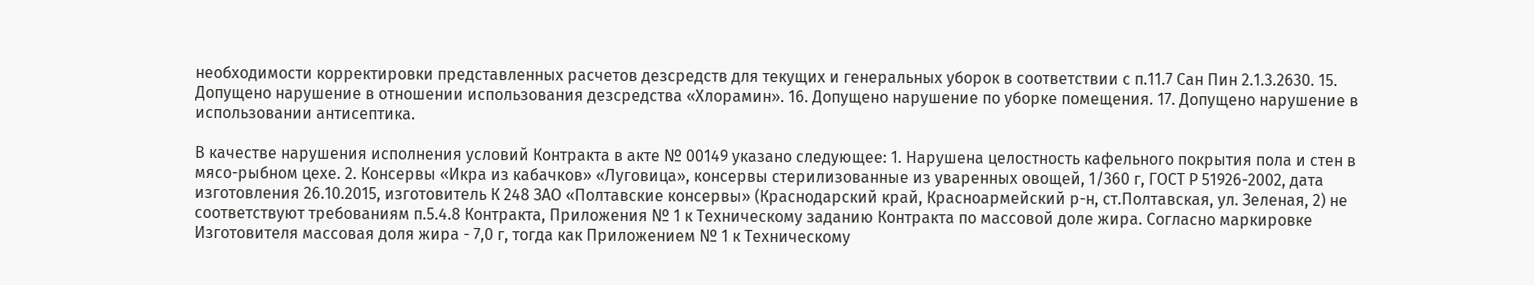необходимости корректировки представленных расчетов дезсредств для текущих и генеральных уборок в соответствии с п.11.7 Сан Пин 2.1.3.2630. 15. Допущено нарушение в отношении использования дезсредства «Хлорамин». 16. Допущено нарушение по уборке помещения. 17. Допущено нарушение в использовании антисептика.

В качестве нарушения исполнения условий Контракта в акте № 00149 указано следующее: 1. Нарушена целостность кафельного покрытия пола и стен в мясо-рыбном цехе. 2. Консервы «Икра из кабачков» «Луговица», консервы стерилизованные из уваренных овощей, 1/360 г, ГОСТ Р 51926-2002, дата изготовления 26.10.2015, изготовитель К 248 ЗАО «Полтавские консервы» (Краснодарский край, Красноармейский р-н, ст.Полтавская, ул. Зеленая, 2) не соответствуют требованиям п.5.4.8 Контракта, Приложения № 1 к Техническому заданию Контракта по массовой доле жира. Согласно маркировке Изготовителя массовая доля жира - 7,0 г, тогда как Приложением № 1 к Техническому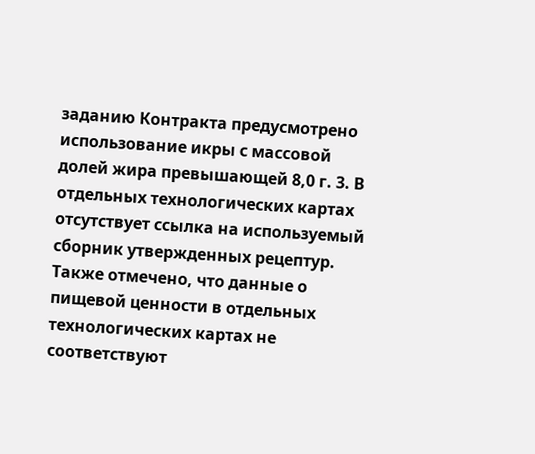заданию Контракта предусмотрено использование икры с массовой долей жира превышающей 8,0 г. 3. В отдельных технологических картах отсутствует ссылка на используемый сборник утвержденных рецептур. Также отмечено, что данные о пищевой ценности в отдельных технологических картах не соответствуют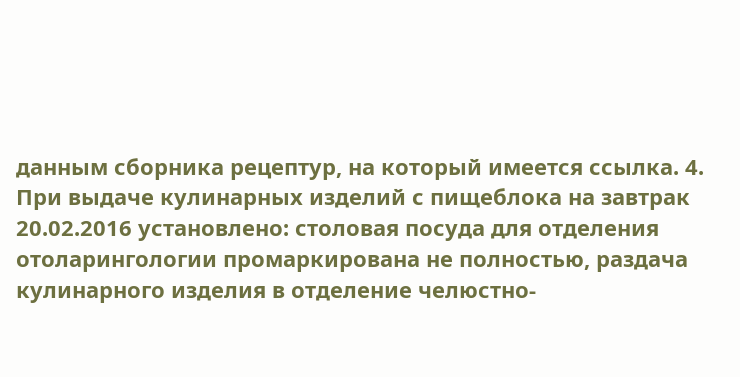данным сборника рецептур, на который имеется ссылка. 4. При выдаче кулинарных изделий с пищеблока на завтрак 20.02.2016 установлено: столовая посуда для отделения отоларингологии промаркирована не полностью, раздача кулинарного изделия в отделение челюстно-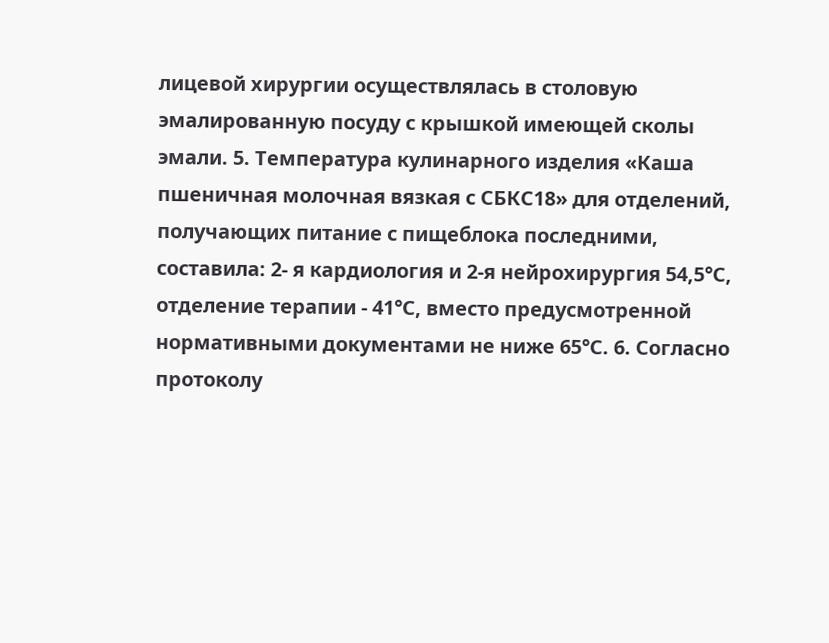лицевой хирургии осуществлялась в столовую эмалированную посуду с крышкой имеющей сколы эмали. 5. Температура кулинарного изделия «Каша пшеничная молочная вязкая с СБКС18» для отделений, получающих питание с пищеблока последними, составила: 2- я кардиология и 2-я нейрохирургия 54,5°С, отделение терапии - 41°С, вместо предусмотренной нормативными документами не ниже 65°С. 6. Согласно протоколу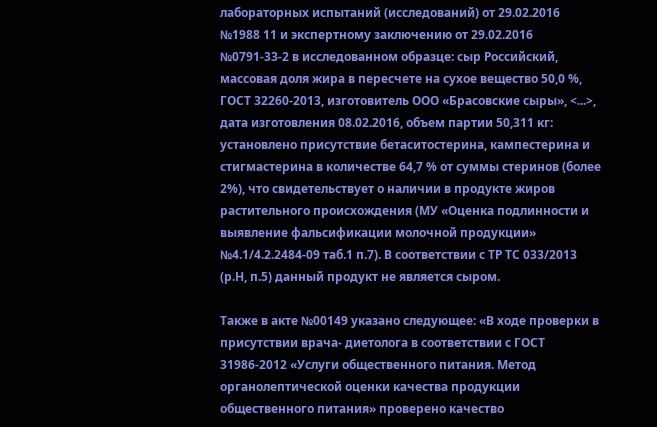лабораторных испытаний (исследований) от 29.02.2016 №1988 11 и экспертному заключению от 29.02.2016 №0791-33-2 в исследованном образце: сыр Российский, массовая доля жира в пересчете на сухое вещество 50,0 %, ГОСТ 32260-2013, изготовитель ООО «Брасовские сыры», <...>, дата изготовления 08.02.2016, объем партии 50,311 кг: установлено присутствие бетаситостерина, кампестерина и стигмастерина в количестве 64,7 % от суммы стеринов (более 2%), что свидетельствует о наличии в продукте жиров растительного происхождения (МУ «Оценка подлинности и выявление фальсификации молочной продукции» №4.1/4.2.2484-09 таб.1 п.7). В соответствии с ТР ТС 033/2013 (р.Н, п.5) данный продукт не является сыром.

Также в акте №00149 указано следующее: «В ходе проверки в присутствии врача- диетолога в соответствии с ГОСТ 31986-2012 «Услуги общественного питания. Метод органолептической оценки качества продукции общественного питания» проверено качество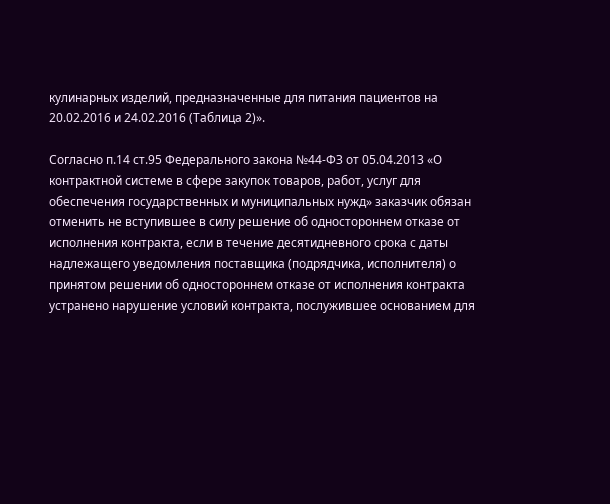кулинарных изделий, предназначенные для питания пациентов на 20.02.2016 и 24.02.2016 (Таблица 2)».

Согласно п.14 ст.95 Федерального закона №44-ФЗ от 05.04.2013 «О контрактной системе в сфере закупок товаров, работ, услуг для обеспечения государственных и муниципальных нужд» заказчик обязан отменить не вступившее в силу решение об одностороннем отказе от исполнения контракта, если в течение десятидневного срока с даты надлежащего уведомления поставщика (подрядчика, исполнителя) о принятом решении об одностороннем отказе от исполнения контракта устранено нарушение условий контракта, послужившее основанием для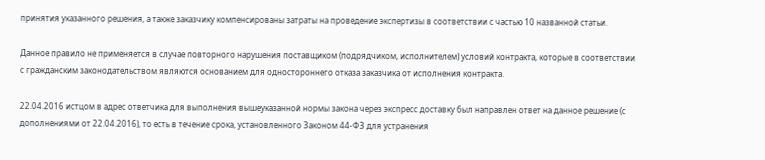принятия указанного решения, а также заказчику компенсированы затраты на проведение экспертизы в соответствии с частью 10 названной статьи.

Данное правило не применяется в случае повторного нарушения поставщиком (подрядчиком, исполнителем) условий контракта, которые в соответствии с гражданским законодательством являются основанием для одностороннего отказа заказчика от исполнения контракта.

22.04.2016 истцом в адрес ответчика для выполнения вышеуказанной нормы закона через экспресс доставку был направлен ответ на данное решение (с дополнениями от 22.04.2016), то есть в течение срока, установленного Законом 44-ФЗ для устранения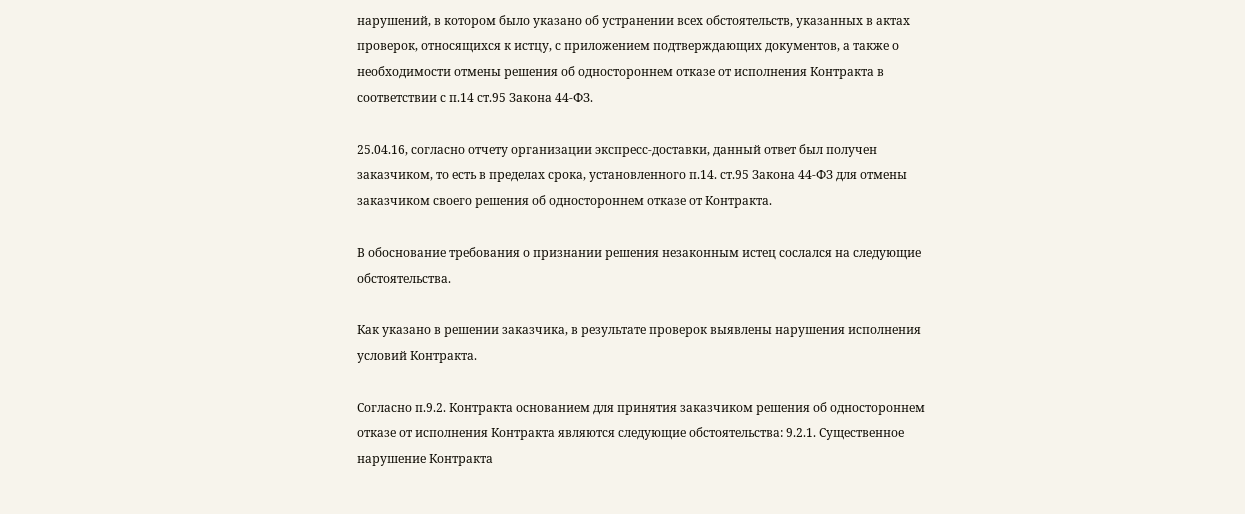нарушений, в котором было указано об устранении всех обстоятельств, указанных в актах проверок, относящихся к истцу, с приложением подтверждающих документов, а также о необходимости отмены решения об одностороннем отказе от исполнения Контракта в соответствии с п.14 ст.95 Закона 44-ФЗ.

25.04.16, согласно отчету организации экспресс-доставки, данный ответ был получен заказчиком, то есть в пределах срока, установленного п.14. ст.95 Закона 44-ФЗ для отмены заказчиком своего решения об одностороннем отказе от Контракта.

В обоснование требования о признании решения незаконным истец сослался на следующие обстоятельства.

Как указано в решении заказчика, в результате проверок выявлены нарушения исполнения условий Контракта.

Согласно п.9.2. Контракта основанием для принятия заказчиком решения об одностороннем отказе от исполнения Контракта являются следующие обстоятельства: 9.2.1. Существенное нарушение Контракта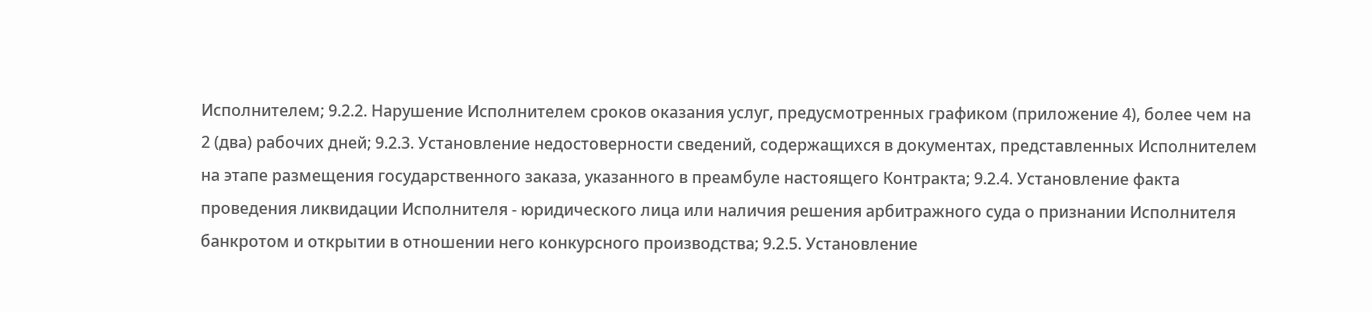Исполнителем; 9.2.2. Нарушение Исполнителем сроков оказания услуг, предусмотренных графиком (приложение 4), более чем на 2 (два) рабочих дней; 9.2.3. Установление недостоверности сведений, содержащихся в документах, представленных Исполнителем на этапе размещения государственного заказа, указанного в преамбуле настоящего Контракта; 9.2.4. Установление факта проведения ликвидации Исполнителя - юридического лица или наличия решения арбитражного суда о признании Исполнителя банкротом и открытии в отношении него конкурсного производства; 9.2.5. Установление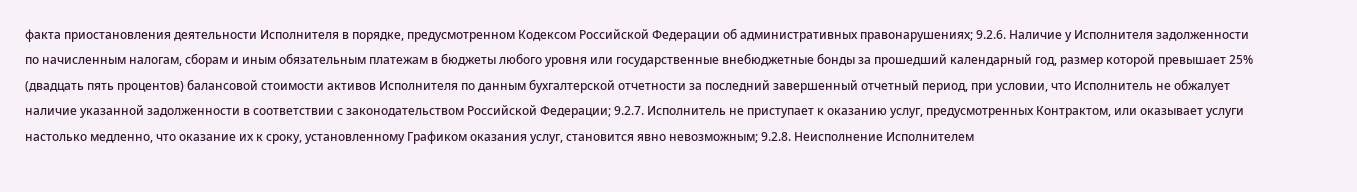факта приостановления деятельности Исполнителя в порядке, предусмотренном Кодексом Российской Федерации об административных правонарушениях; 9.2.6. Наличие у Исполнителя задолженности по начисленным налогам, сборам и иным обязательным платежам в бюджеты любого уровня или государственные внебюджетные бонды за прошедший календарный год, размер которой превышает 25% (двадцать пять процентов) балансовой стоимости активов Исполнителя по данным бухгалтерской отчетности за последний завершенный отчетный период, при условии, что Исполнитель не обжалует наличие указанной задолженности в соответствии с законодательством Российской Федерации; 9.2.7. Исполнитель не приступает к оказанию услуг, предусмотренных Контрактом, или оказывает услуги настолько медленно, что оказание их к сроку, установленному Графиком оказания услуг, становится явно невозможным; 9.2.8. Неисполнение Исполнителем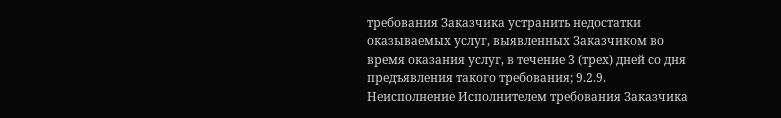требования Заказчика устранить недостатки оказываемых услуг, выявленных Заказчиком во время оказания услуг, в течение 3 (трех) дней со дня предъявления такого требования; 9.2.9. Неисполнение Исполнителем требования Заказчика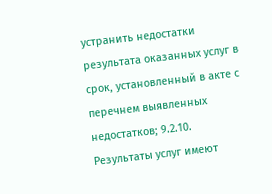устранить недостатки результата оказанных услуг в срок, установленный в акте с перечнем выявленных недостатков; 9.2.10. Результаты услуг имеют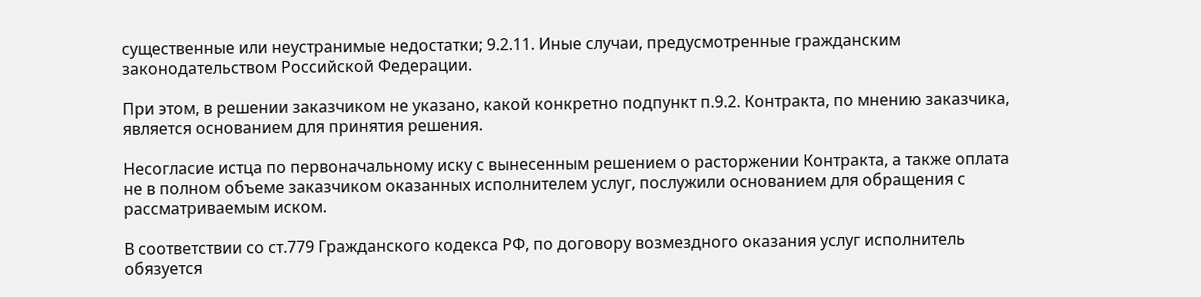существенные или неустранимые недостатки; 9.2.11. Иные случаи, предусмотренные гражданским законодательством Российской Федерации.

При этом, в решении заказчиком не указано, какой конкретно подпункт п.9.2. Контракта, по мнению заказчика, является основанием для принятия решения.

Несогласие истца по первоначальному иску с вынесенным решением о расторжении Контракта, а также оплата не в полном объеме заказчиком оказанных исполнителем услуг, послужили основанием для обращения с рассматриваемым иском.

В соответствии со ст.779 Гражданского кодекса РФ, по договору возмездного оказания услуг исполнитель обязуется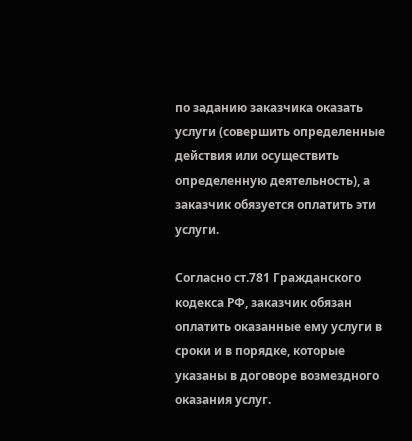по заданию заказчика оказать услуги (совершить определенные действия или осуществить определенную деятельность), а заказчик обязуется оплатить эти услуги.

Согласно ст.781 Гражданского кодекса РФ, заказчик обязан оплатить оказанные ему услуги в сроки и в порядке, которые указаны в договоре возмездного оказания услуг.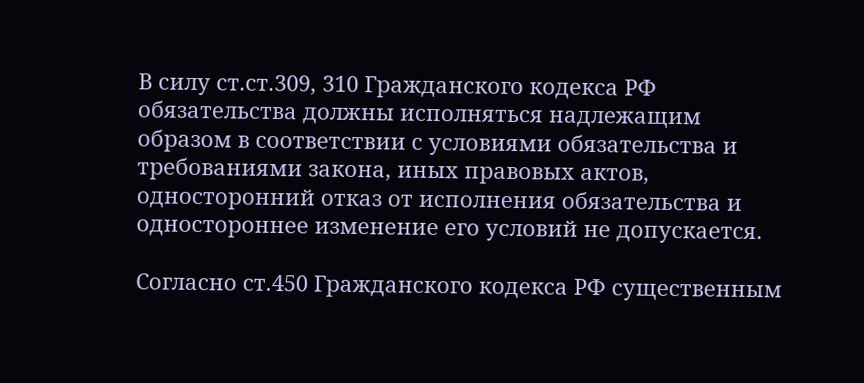В силу ст.ст.309, 310 Гражданского кодекса РФ обязательства должны исполняться надлежащим образом в соответствии с условиями обязательства и требованиями закона, иных правовых актов, односторонний отказ от исполнения обязательства и одностороннее изменение его условий не допускается.

Согласно ст.450 Гражданского кодекса РФ существенным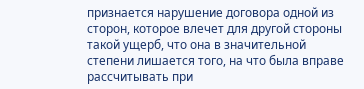признается нарушение договора одной из сторон, которое влечет для другой стороны такой ущерб, что она в значительной степени лишается того, на что была вправе рассчитывать при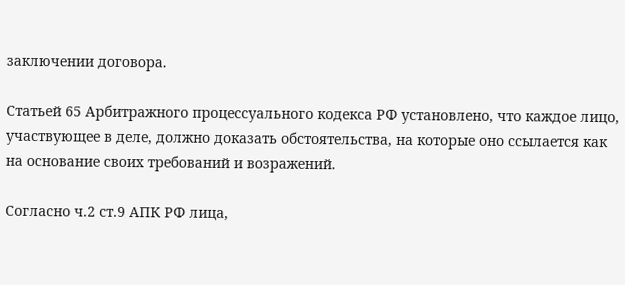заключении договора.

Статьей 65 Арбитражного процессуального кодекса РФ установлено, что каждое лицо, участвующее в деле, должно доказать обстоятельства, на которые оно ссылается как на основание своих требований и возражений.

Согласно ч.2 ст.9 АПК РФ лица,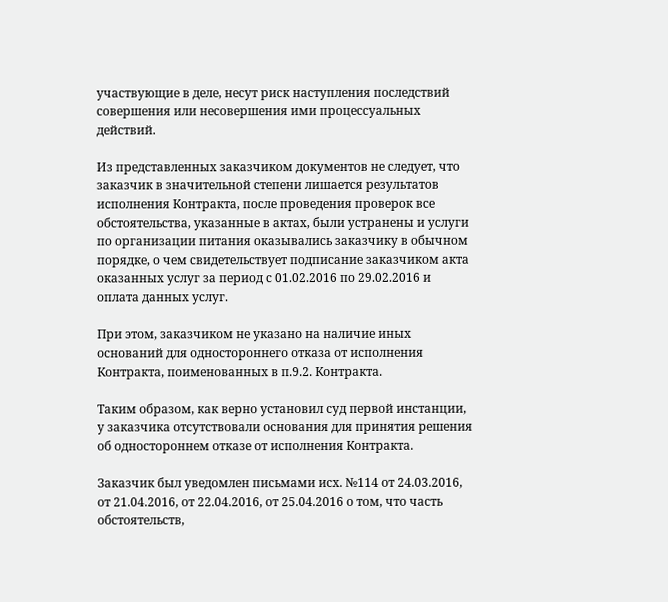участвующие в деле, несут риск наступления последствий совершения или несовершения ими процессуальных действий.

Из представленных заказчиком документов не следует, что заказчик в значительной степени лишается результатов исполнения Контракта, после проведения проверок все обстоятельства, указанные в актах, были устранены и услуги по организации питания оказывались заказчику в обычном порядке, о чем свидетельствует подписание заказчиком акта оказанных услуг за период с 01.02.2016 по 29.02.2016 и оплата данных услуг.

При этом, заказчиком не указано на наличие иных оснований для одностороннего отказа от исполнения Контракта, поименованных в п.9.2. Контракта.

Таким образом, как верно установил суд первой инстанции, у заказчика отсутствовали основания для принятия решения об одностороннем отказе от исполнения Контракта.

Заказчик был уведомлен письмами исх. №114 от 24.03.2016, от 21.04.2016, от 22.04.2016, от 25.04.2016 о том, что часть обстоятельств,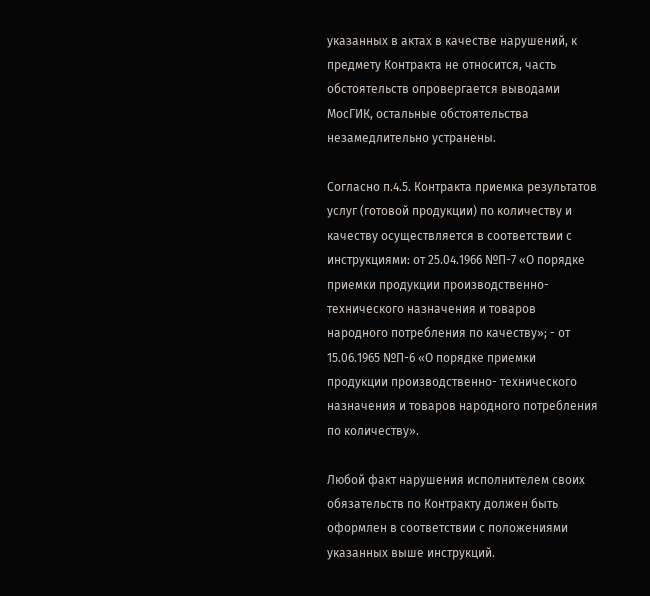указанных в актах в качестве нарушений, к предмету Контракта не относится, часть обстоятельств опровергается выводами МосГИК, остальные обстоятельства незамедлительно устранены.

Согласно п.4.5. Контракта приемка результатов услуг (готовой продукции) по количеству и качеству осуществляется в соответствии с инструкциями: от 25.04.1966 №П-7 «О порядке приемки продукции производственно- технического назначения и товаров народного потребления по качеству»; - от 15.06.1965 №П-6 «О порядке приемки продукции производственно- технического назначения и товаров народного потребления по количеству».

Любой факт нарушения исполнителем своих обязательств по Контракту должен быть оформлен в соответствии с положениями указанных выше инструкций.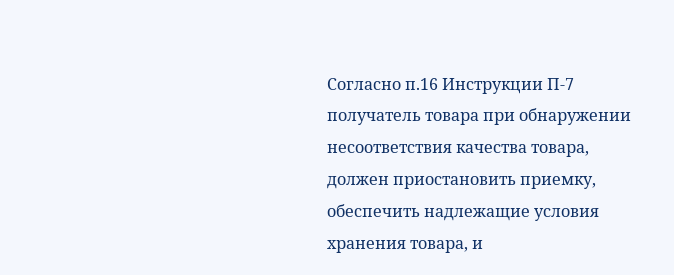Согласно п.16 Инструкции П-7 получатель товара при обнаружении несоответствия качества товара, должен приостановить приемку, обеспечить надлежащие условия хранения товара, и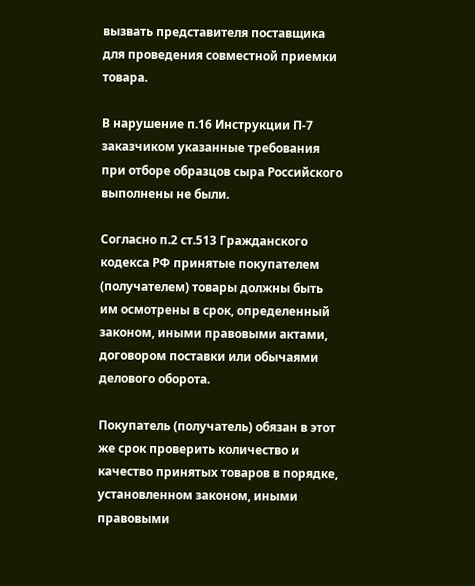вызвать представителя поставщика для проведения совместной приемки товара.

В нарушение п.16 Инструкции П-7 заказчиком указанные требования при отборе образцов сыра Российского выполнены не были.

Согласно п.2 ст.513 Гражданского кодекса РФ принятые покупателем (получателем) товары должны быть им осмотрены в срок, определенный законом, иными правовыми актами, договором поставки или обычаями делового оборота.

Покупатель (получатель) обязан в этот же срок проверить количество и качество принятых товаров в порядке, установленном законом, иными правовыми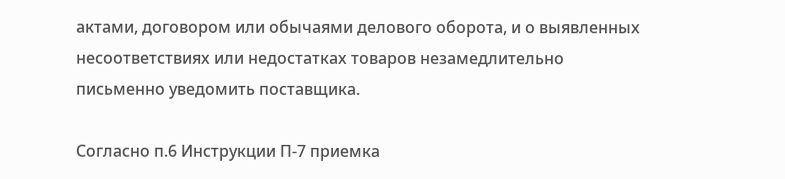актами, договором или обычаями делового оборота, и о выявленных несоответствиях или недостатках товаров незамедлительно письменно уведомить поставщика.

Согласно п.6 Инструкции П-7 приемка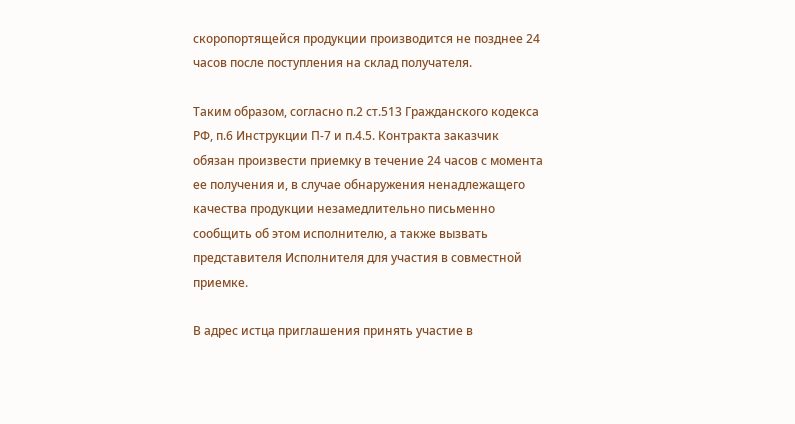скоропортящейся продукции производится не позднее 24 часов после поступления на склад получателя.

Таким образом, согласно п.2 ст.513 Гражданского кодекса РФ, п.6 Инструкции П-7 и п.4.5. Контракта заказчик обязан произвести приемку в течение 24 часов с момента ее получения и, в случае обнаружения ненадлежащего качества продукции незамедлительно письменно сообщить об этом исполнителю, а также вызвать представителя Исполнителя для участия в совместной приемке.

В адрес истца приглашения принять участие в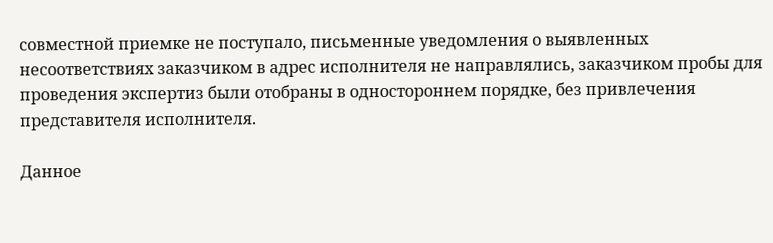совместной приемке не поступало, письменные уведомления о выявленных несоответствиях заказчиком в адрес исполнителя не направлялись, заказчиком пробы для проведения экспертиз были отобраны в одностороннем порядке, без привлечения представителя исполнителя.

Данное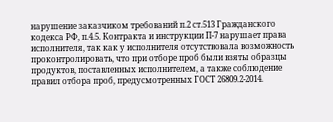нарушение заказчиком требований п.2 ст.513 Гражданского кодекса РФ, п.4.5. Контракта и инструкции П-7 нарушает права исполнителя, так как у исполнителя отсутствовала возможность проконтролировать, что при отборе проб были взяты образцы продуктов, поставленных исполнителем, а также соблюдение правил отбора проб, предусмотренных ГОСТ 26809.2-2014.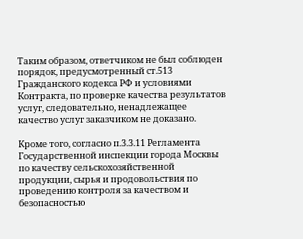Таким образом, ответчиком не был соблюден порядок, предусмотренный ст.513 Гражданского кодекса РФ и условиями Контракта, по проверке качества результатов услуг, следовательно, ненадлежащее качество услуг заказчиком не доказано.

Кроме того, согласно п.3.3.11 Регламента Государственной инспекции города Москвы по качеству сельскохозяйственной продукции, сырья и продовольствия по проведению контроля за качеством и безопасностью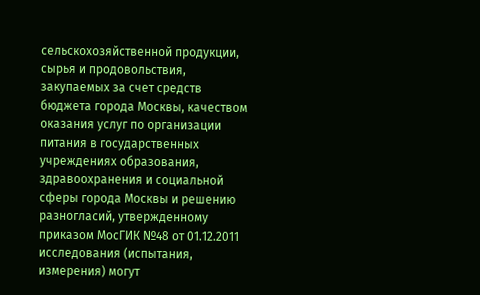сельскохозяйственной продукции, сырья и продовольствия, закупаемых за счет средств бюджета города Москвы, качеством оказания услуг по организации питания в государственных учреждениях образования, здравоохранения и социальной сферы города Москвы и решению разногласий, утвержденному приказом МосГИК №48 от 01.12.2011 исследования (испытания, измерения) могут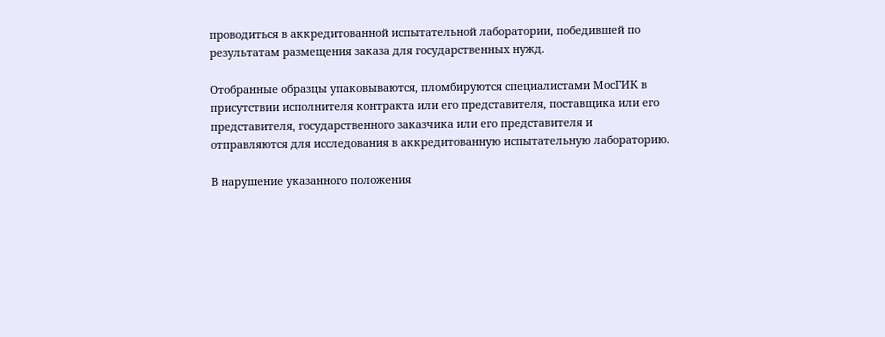проводиться в аккредитованной испытательной лаборатории, победившей по результатам размещения заказа для государственных нужд.

Отобранные образцы упаковываются, пломбируются специалистами МосГИК в присутствии исполнителя контракта или его представителя, поставщика или его представителя, государственного заказчика или его представителя и отправляются для исследования в аккредитованную испытательную лабораторию.

В нарушение указанного положения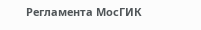Регламента МосГИК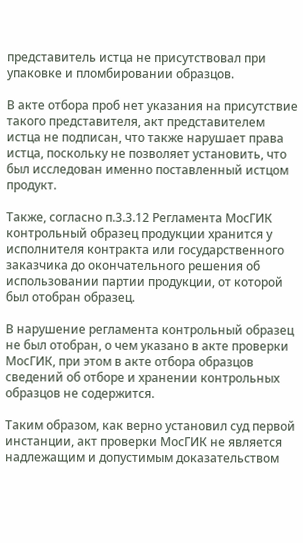представитель истца не присутствовал при упаковке и пломбировании образцов.

В акте отбора проб нет указания на присутствие такого представителя, акт представителем истца не подписан, что также нарушает права истца, поскольку не позволяет установить, что был исследован именно поставленный истцом продукт.

Также, согласно п.3.3.12 Регламента МосГИК контрольный образец продукции хранится у исполнителя контракта или государственного заказчика до окончательного решения об использовании партии продукции, от которой был отобран образец.

В нарушение регламента контрольный образец не был отобран, о чем указано в акте проверки МосГИК, при этом в акте отбора образцов сведений об отборе и хранении контрольных образцов не содержится.

Таким образом, как верно установил суд первой инстанции, акт проверки МосГИК не является надлежащим и допустимым доказательством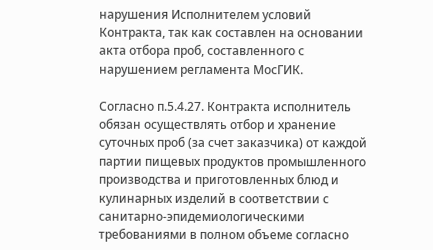нарушения Исполнителем условий Контракта, так как составлен на основании акта отбора проб, составленного с нарушением регламента МосГИК.

Согласно п.5.4.27. Контракта исполнитель обязан осуществлять отбор и хранение суточных проб (за счет заказчика) от каждой партии пищевых продуктов промышленного производства и приготовленных блюд и кулинарных изделий в соответствии с санитарно-эпидемиологическими требованиями в полном объеме согласно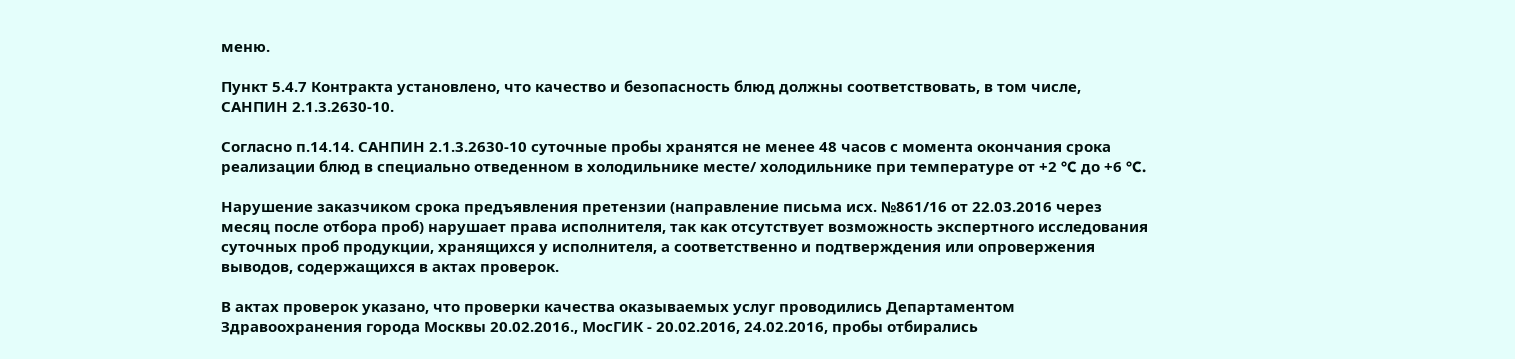меню.

Пункт 5.4.7 Контракта установлено, что качество и безопасность блюд должны соответствовать, в том числе, САНПИН 2.1.3.2630-10.

Согласно п.14.14. САНПИН 2.1.3.2630-10 суточные пробы хранятся не менее 48 часов с момента окончания срока реализации блюд в специально отведенном в холодильнике месте/ холодильнике при температуре от +2 °C до +6 °C.

Нарушение заказчиком срока предъявления претензии (направление письма исх. №861/16 от 22.03.2016 через месяц после отбора проб) нарушает права исполнителя, так как отсутствует возможность экспертного исследования суточных проб продукции, хранящихся у исполнителя, а соответственно и подтверждения или опровержения выводов, содержащихся в актах проверок.

В актах проверок указано, что проверки качества оказываемых услуг проводились Департаментом Здравоохранения города Москвы 20.02.2016., МосГИК - 20.02.2016, 24.02.2016, пробы отбирались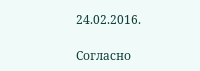24.02.2016.

Согласно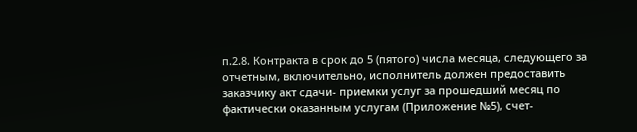п.2.8. Контракта в срок до 5 (пятого) числа месяца, следующего за отчетным, включительно, исполнитель должен предоставить заказчику акт сдачи- приемки услуг за прошедший месяц по фактически оказанным услугам (Приложение №5), счет-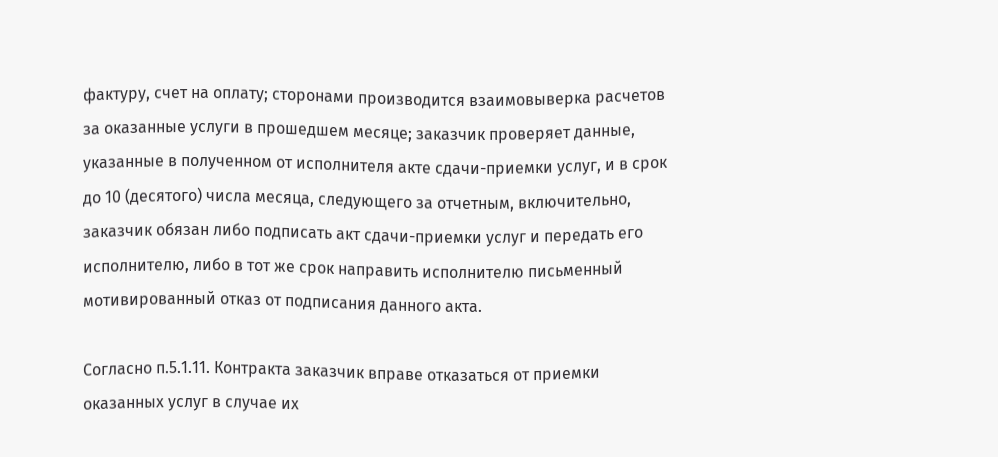фактуру, счет на оплату; сторонами производится взаимовыверка расчетов за оказанные услуги в прошедшем месяце; заказчик проверяет данные, указанные в полученном от исполнителя акте сдачи-приемки услуг, и в срок до 10 (десятого) числа месяца, следующего за отчетным, включительно, заказчик обязан либо подписать акт сдачи-приемки услуг и передать его исполнителю, либо в тот же срок направить исполнителю письменный мотивированный отказ от подписания данного акта.

Согласно п.5.1.11. Контракта заказчик вправе отказаться от приемки оказанных услуг в случае их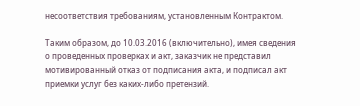несоответствия требованиям, установленным Контрактом.

Таким образом, до 10.03.2016 (включительно), имея сведения о проведенных проверках и акт, заказчик не представил мотивированный отказ от подписания акта, и подписал акт приемки услуг без каких-либо претензий.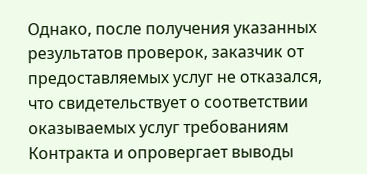Однако, после получения указанных результатов проверок, заказчик от предоставляемых услуг не отказался, что свидетельствует о соответствии оказываемых услуг требованиям Контракта и опровергает выводы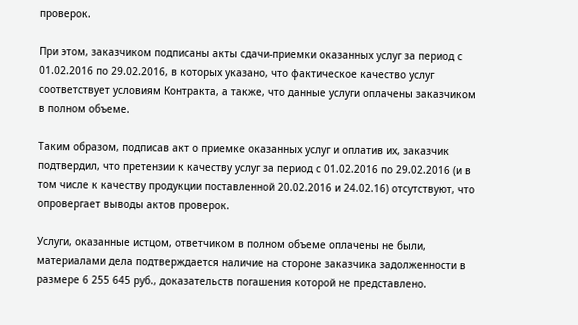проверок.

При этом, заказчиком подписаны акты сдачи-приемки оказанных услуг за период с 01.02.2016 по 29.02.2016, в которых указано, что фактическое качество услуг соответствует условиям Контракта, а также, что данные услуги оплачены заказчиком в полном объеме.

Таким образом, подписав акт о приемке оказанных услуг и оплатив их, заказчик подтвердил, что претензии к качеству услуг за период с 01.02.2016 по 29.02.2016 (и в том числе к качеству продукции поставленной 20.02.2016 и 24.02.16) отсутствуют, что опровергает выводы актов проверок.

Услуги, оказанные истцом, ответчиком в полном объеме оплачены не были, материалами дела подтверждается наличие на стороне заказчика задолженности в размере 6 255 645 руб., доказательств погашения которой не представлено.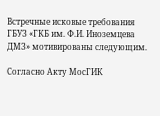Встречные исковые требования ГБУЗ «ГКБ им. Ф.И. Иноземцева ДМЗ» мотивированы следующим.

Согласно Акту МосГИК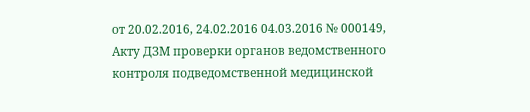от 20.02.2016, 24.02.2016 04.03.2016 № 000149, Акту ДЗМ проверки органов ведомственного контроля подведомственной медицинской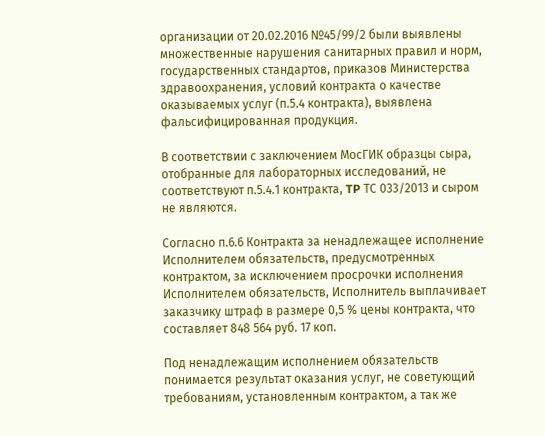организации от 20.02.2016 №45/99/2 были выявлены множественные нарушения санитарных правил и норм, государственных стандартов, приказов Министерства здравоохранения, условий контракта о качестве оказываемых услуг (п.5.4 контракта), выявлена фальсифицированная продукция.

В соответствии с заключением МосГИК образцы сыра, отобранные для лабораторных исследований, не соответствуют п.5.4.1 контракта, TP ТС 033/2013 и сыром не являются.

Согласно п.6.6 Контракта за ненадлежащее исполнение Исполнителем обязательств, предусмотренных контрактом, за исключением просрочки исполнения Исполнителем обязательств, Исполнитель выплачивает заказчику штраф в размере 0,5 % цены контракта, что составляет 848 564 руб. 17 коп.

Под ненадлежащим исполнением обязательств понимается результат оказания услуг, не советующий требованиям, установленным контрактом, а так же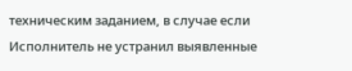техническим заданием, в случае если Исполнитель не устранил выявленные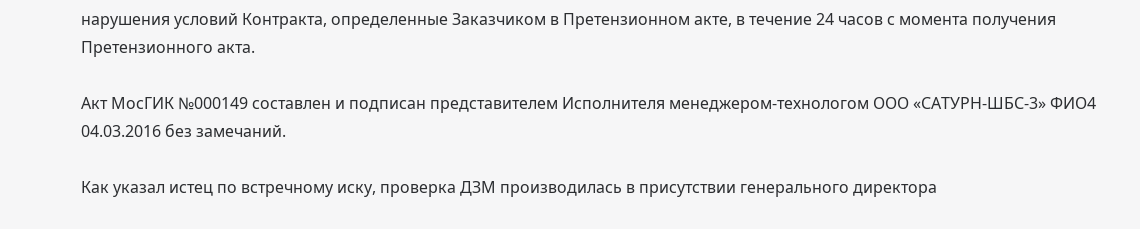нарушения условий Контракта, определенные Заказчиком в Претензионном акте, в течение 24 часов с момента получения Претензионного акта.

Акт МосГИК №000149 составлен и подписан представителем Исполнителя менеджером-технологом ООО «САТУРН-ШБС-3» ФИО4 04.03.2016 без замечаний.

Как указал истец по встречному иску, проверка ДЗМ производилась в присутствии генерального директора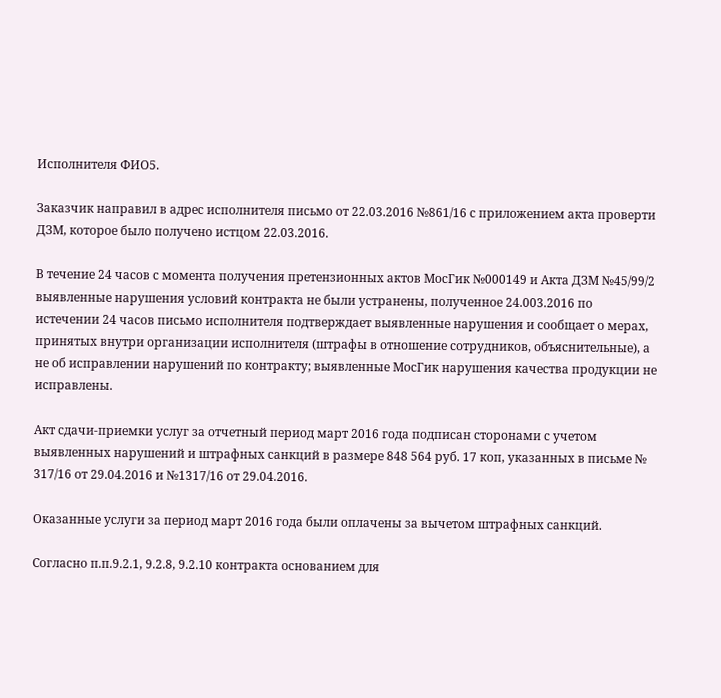Исполнителя ФИО5.

Заказчик направил в адрес исполнителя письмо от 22.03.2016 №861/16 с приложением акта проверти ДЗМ, которое было получено истцом 22.03.2016.

В течение 24 часов с момента получения претензионных актов МосГик №000149 и Акта ДЗМ №45/99/2 выявленные нарушения условий контракта не были устранены, полученное 24.003.2016 по истечении 24 часов письмо исполнителя подтверждает выявленные нарушения и сообщает о мерах, принятых внутри организации исполнителя (штрафы в отношение сотрудников, объяснительные), а не об исправлении нарушений по контракту; выявленные МосГик нарушения качества продукции не исправлены.

Акт сдачи-приемки услуг за отчетный период март 2016 года подписан сторонами с учетом выявленных нарушений и штрафных санкций в размере 848 564 руб. 17 коп, указанных в письме № 317/16 от 29.04.2016 и №1317/16 от 29.04.2016.

Оказанные услуги за период март 2016 года были оплачены за вычетом штрафных санкций.

Согласно п.п.9.2.1, 9.2.8, 9.2.10 контракта основанием для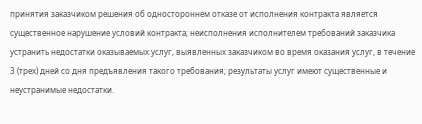принятия заказчиком решения об одностороннем отказе от исполнения контракта является существенное нарушение условий контракта; неисполнения исполнителем требований заказчика устранить недостатки оказываемых услуг, выявленных заказчиком во время оказания услуг, в течение 3 (трех) дней со дня предъявления такого требования; результаты услуг имеют существенные и неустранимые недостатки.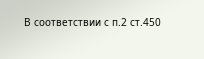В соответствии с п.2 ст.450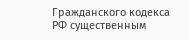Гражданского кодекса РФ существенным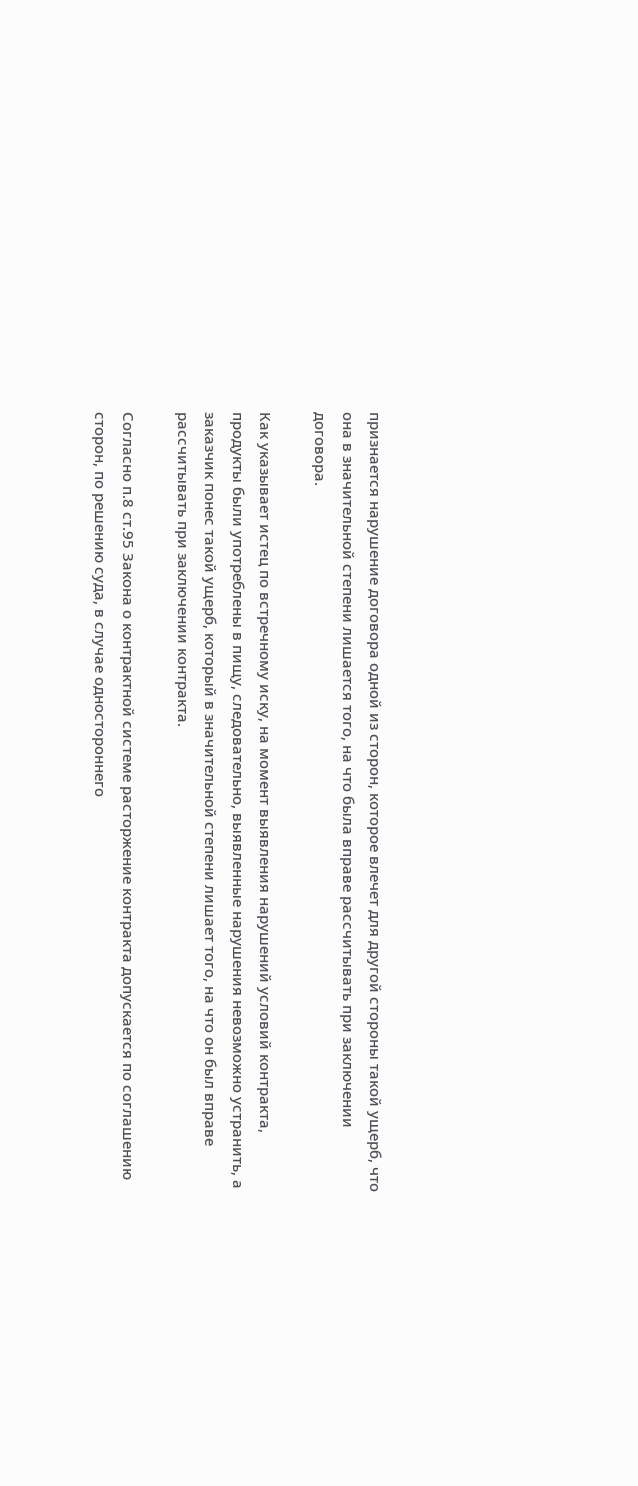признается нарушение договора одной из сторон, которое влечет для другой стороны такой ущерб, что она в значительной степени лишается того, на что была вправе рассчитывать при заключении договора.

Как указывает истец по встречному иску, на момент выявления нарушений условий контракта, продукты были употреблены в пищу, следовательно, выявленные нарушения невозможно устранить, а заказчик понес такой ущерб, который в значительной степени лишает того, на что он был вправе рассчитывать при заключении контракта.

Согласно п.8 ст.95 Закона о контрактной системе расторжение контракта допускается по соглашению сторон, по решению суда, в случае одностороннего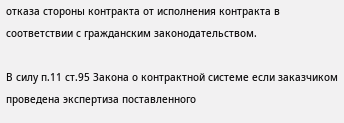отказа стороны контракта от исполнения контракта в соответствии с гражданским законодательством.

В силу п.11 ст.95 Закона о контрактной системе если заказчиком проведена экспертиза поставленного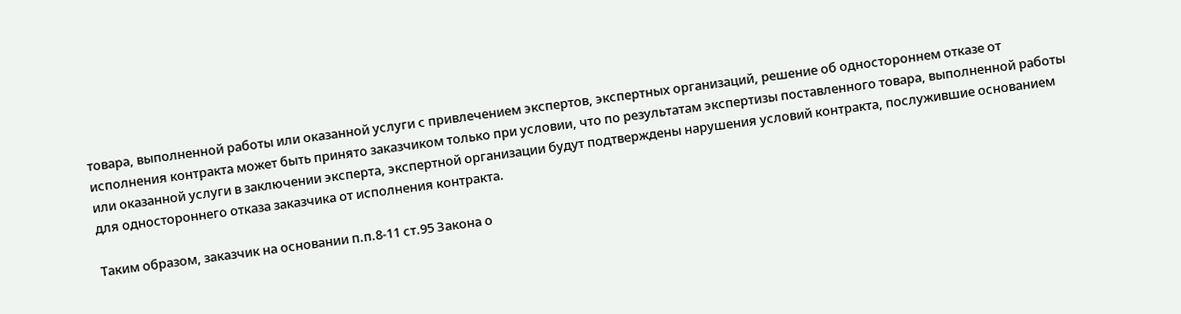товара, выполненной работы или оказанной услуги с привлечением экспертов, экспертных организаций, решение об одностороннем отказе от исполнения контракта может быть принято заказчиком только при условии, что по результатам экспертизы поставленного товара, выполненной работы или оказанной услуги в заключении эксперта, экспертной организации будут подтверждены нарушения условий контракта, послужившие основанием для одностороннего отказа заказчика от исполнения контракта.

Таким образом, заказчик на основании п.п.8-11 ст.95 Закона о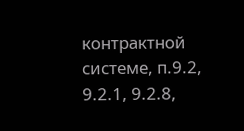контрактной системе, п.9.2, 9.2.1, 9.2.8,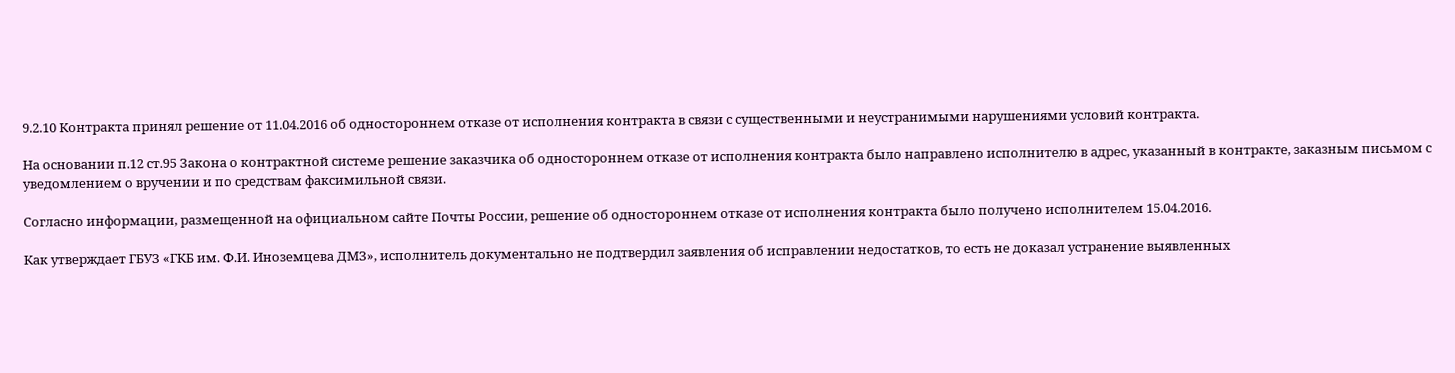9.2.10 Контракта принял решение от 11.04.2016 об одностороннем отказе от исполнения контракта в связи с существенными и неустранимыми нарушениями условий контракта.

На основании п.12 ст.95 Закона о контрактной системе решение заказчика об одностороннем отказе от исполнения контракта было направлено исполнителю в адрес, указанный в контракте, заказным письмом с уведомлением о вручении и по средствам факсимильной связи.

Согласно информации, размещенной на официальном сайте Почты России, решение об одностороннем отказе от исполнения контракта было получено исполнителем 15.04.2016.

Как утверждает ГБУЗ «ГКБ им. Ф.И. Иноземцева ДМЗ», исполнитель документально не подтвердил заявления об исправлении недостатков, то есть не доказал устранение выявленных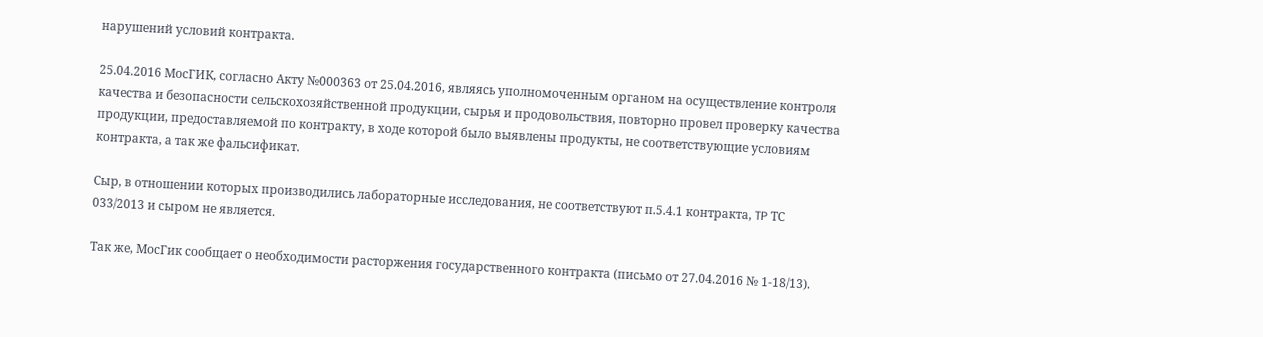нарушений условий контракта.

25.04.2016 МосГИК, согласно Акту №000363 от 25.04.2016, являясь уполномоченным органом на осуществление контроля качества и безопасности сельскохозяйственной продукции, сырья и продовольствия, повторно провел проверку качества продукции, предоставляемой по контракту, в ходе которой было выявлены продукты, не соответствующие условиям контракта, а так же фальсификат.

Сыр, в отношении которых производились лабораторные исследования, не соответствуют п.5.4.1 контракта, TP ТС 033/2013 и сыром не является.

Так же, МосГик сообщает о необходимости расторжения государственного контракта (письмо от 27.04.2016 № 1-18/13).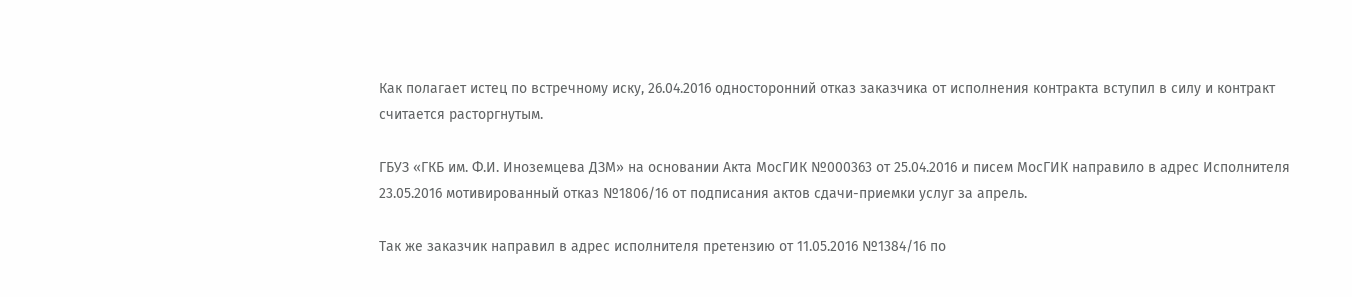Как полагает истец по встречному иску, 26.04.2016 односторонний отказ заказчика от исполнения контракта вступил в силу и контракт считается расторгнутым.

ГБУЗ «ГКБ им. Ф.И. Иноземцева ДЗМ» на основании Акта МосГИК №000363 от 25.04.2016 и писем МосГИК направило в адрес Исполнителя 23.05.2016 мотивированный отказ №1806/16 от подписания актов сдачи-приемки услуг за апрель.

Так же заказчик направил в адрес исполнителя претензию от 11.05.2016 №1384/16 по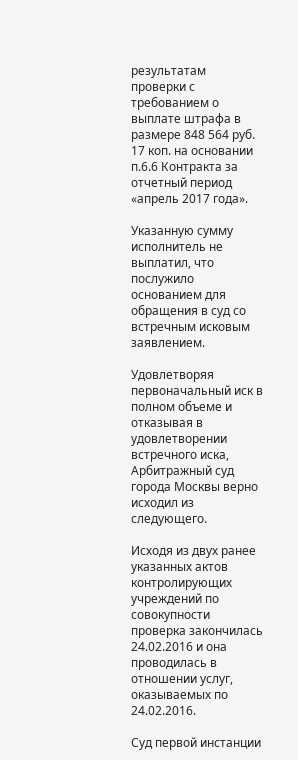результатам проверки с требованием о выплате штрафа в размере 848 564 руб. 17 коп. на основании п.6.6 Контракта за отчетный период «апрель 2017 года».

Указанную сумму исполнитель не выплатил, что послужило основанием для обращения в суд со встречным исковым заявлением.

Удовлетворяя первоначальный иск в полном объеме и отказывая в удовлетворении встречного иска, Арбитражный суд города Москвы верно исходил из следующего.

Исходя из двух ранее указанных актов контролирующих учреждений по совокупности проверка закончилась 24.02.2016 и она проводилась в отношении услуг, оказываемых по 24.02.2016.

Суд первой инстанции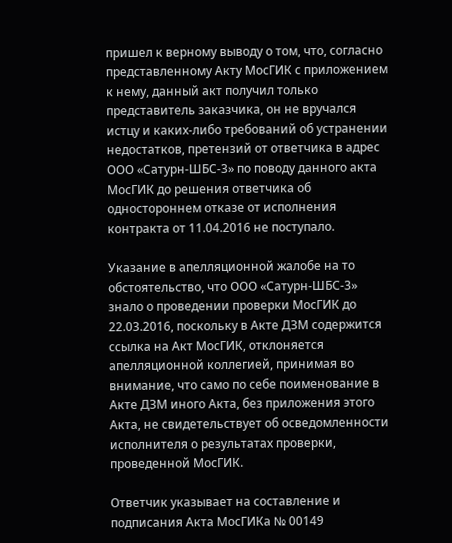пришел к верному выводу о том, что, согласно представленному Акту МосГИК с приложением к нему, данный акт получил только представитель заказчика, он не вручался истцу и каких-либо требований об устранении недостатков, претензий от ответчика в адрес ООО «Сатурн-ШБС-3» по поводу данного акта МосГИК до решения ответчика об одностороннем отказе от исполнения контракта от 11.04.2016 не поступало.

Указание в апелляционной жалобе на то обстоятельство, что ООО «Сатурн-ШБС-3» знало о проведении проверки МосГИК до 22.03.2016, поскольку в Акте ДЗМ содержится ссылка на Акт МосГИК, отклоняется апелляционной коллегией, принимая во внимание, что само по себе поименование в Акте ДЗМ иного Акта, без приложения этого Акта, не свидетельствует об осведомленности исполнителя о результатах проверки, проведенной МосГИК.

Ответчик указывает на составление и подписания Акта МосГИКа № 00149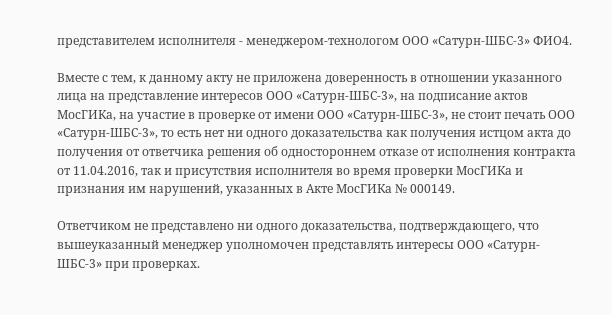представителем исполнителя - менеджером-технологом ООО «Сатурн-ШБС-3» ФИО4.

Вместе с тем, к данному акту не приложена доверенность в отношении указанного лица на представление интересов ООО «Сатурн-ШБС-3», на подписание актов МосГИКа, на участие в проверке от имени ООО «Сатурн-ШБС-3», не стоит печать ООО «Сатурн-ШБС-3», то есть нет ни одного доказательства как получения истцом акта до получения от ответчика решения об одностороннем отказе от исполнения контракта от 11.04.2016, так и присутствия исполнителя во время проверки МосГИКа и признания им нарушений, указанных в Акте МосГИКа № 000149.

Ответчиком не представлено ни одного доказательства, подтверждающего, что вышеуказанный менеджер уполномочен представлять интересы ООО «Сатурн-ШБС-3» при проверках.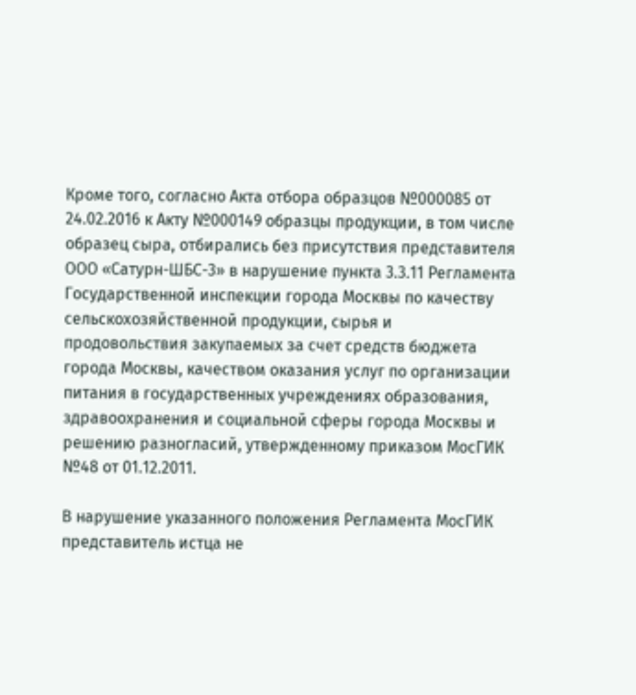Кроме того, согласно Акта отбора образцов №000085 от 24.02.2016 к Акту №000149 образцы продукции, в том числе образец сыра, отбирались без присутствия представителя ООО «Сатурн-ШБС-3» в нарушение пункта 3.3.11 Регламента Государственной инспекции города Москвы по качеству сельскохозяйственной продукции, сырья и продовольствия закупаемых за счет средств бюджета города Москвы, качеством оказания услуг по организации питания в государственных учреждениях образования, здравоохранения и социальной сферы города Москвы и решению разногласий, утвержденному приказом МосГИК №48 от 01.12.2011.

В нарушение указанного положения Регламента МосГИК представитель истца не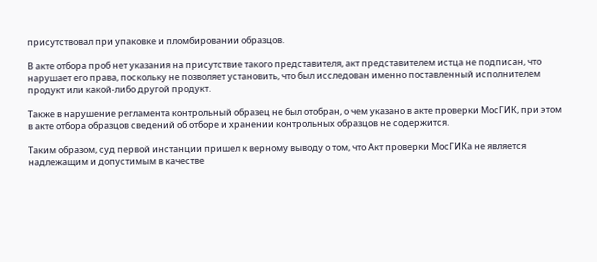присутствовал при упаковке и пломбировании образцов.

В акте отбора проб нет указания на присутствие такого представителя, акт представителем истца не подписан, что нарушает его права, поскольку не позволяет установить, что был исследован именно поставленный исполнителем продукт или какой-либо другой продукт.

Также в нарушение регламента контрольный образец не был отобран, о чем указано в акте проверки МосГИК, при этом в акте отбора образцов сведений об отборе и хранении контрольных образцов не содержится.

Таким образом, суд первой инстанции пришел к верному выводу о том, что Акт проверки МосГИКа не является надлежащим и допустимым в качестве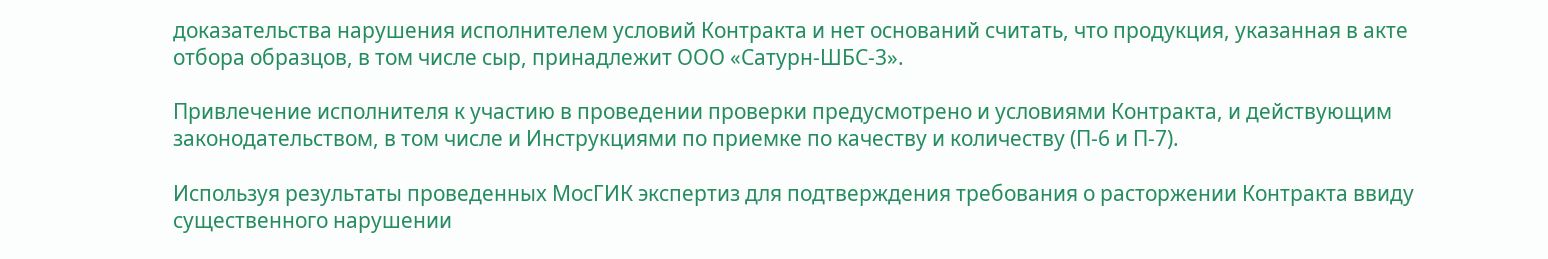доказательства нарушения исполнителем условий Контракта и нет оснований считать, что продукция, указанная в акте отбора образцов, в том числе сыр, принадлежит ООО «Сатурн-ШБС-3».

Привлечение исполнителя к участию в проведении проверки предусмотрено и условиями Контракта, и действующим законодательством, в том числе и Инструкциями по приемке по качеству и количеству (П-6 и П-7).

Используя результаты проведенных МосГИК экспертиз для подтверждения требования о расторжении Контракта ввиду существенного нарушении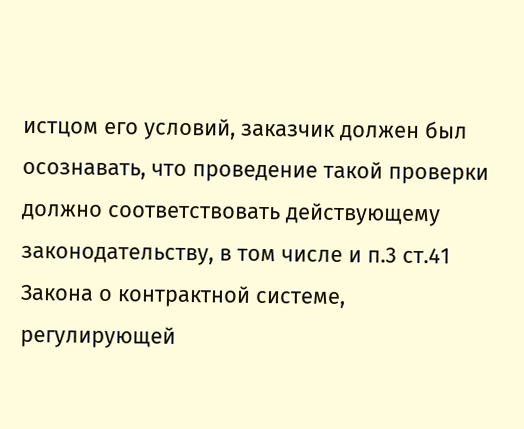истцом его условий, заказчик должен был осознавать, что проведение такой проверки должно соответствовать действующему законодательству, в том числе и п.3 ст.41 Закона о контрактной системе, регулирующей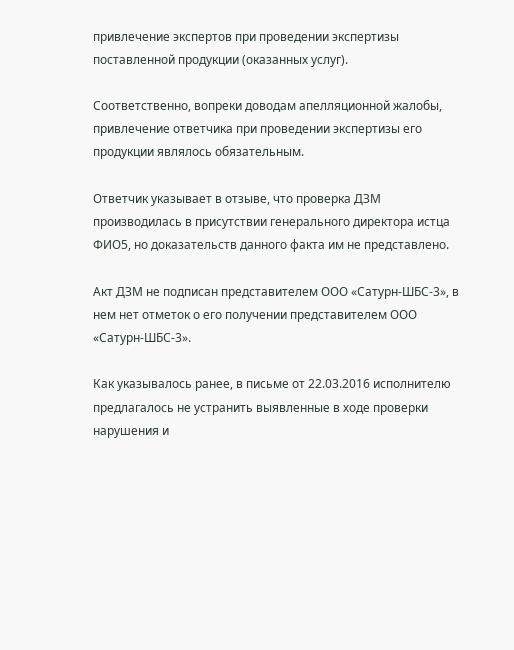привлечение экспертов при проведении экспертизы поставленной продукции (оказанных услуг).

Соответственно, вопреки доводам апелляционной жалобы, привлечение ответчика при проведении экспертизы его продукции являлось обязательным.

Ответчик указывает в отзыве, что проверка ДЗМ производилась в присутствии генерального директора истца ФИО5, но доказательств данного факта им не представлено.

Акт ДЗМ не подписан представителем ООО «Сатурн-ШБС-3», в нем нет отметок о его получении представителем ООО «Сатурн-ШБС-3».

Как указывалось ранее, в письме от 22.03.2016 исполнителю предлагалось не устранить выявленные в ходе проверки нарушения и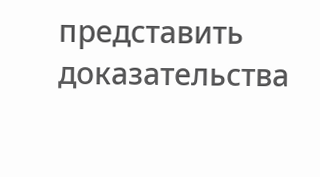представить доказательства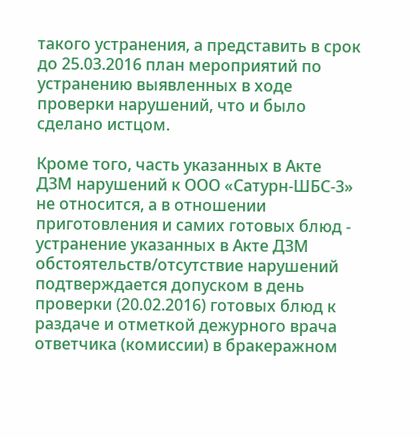такого устранения, а представить в срок до 25.03.2016 план мероприятий по устранению выявленных в ходе проверки нарушений, что и было сделано истцом.

Кроме того, часть указанных в Акте ДЗМ нарушений к ООО «Сатурн-ШБС-3» не относится, а в отношении приготовления и самих готовых блюд - устранение указанных в Акте ДЗМ обстоятельств/отсутствие нарушений подтверждается допуском в день проверки (20.02.2016) готовых блюд к раздаче и отметкой дежурного врача ответчика (комиссии) в бракеражном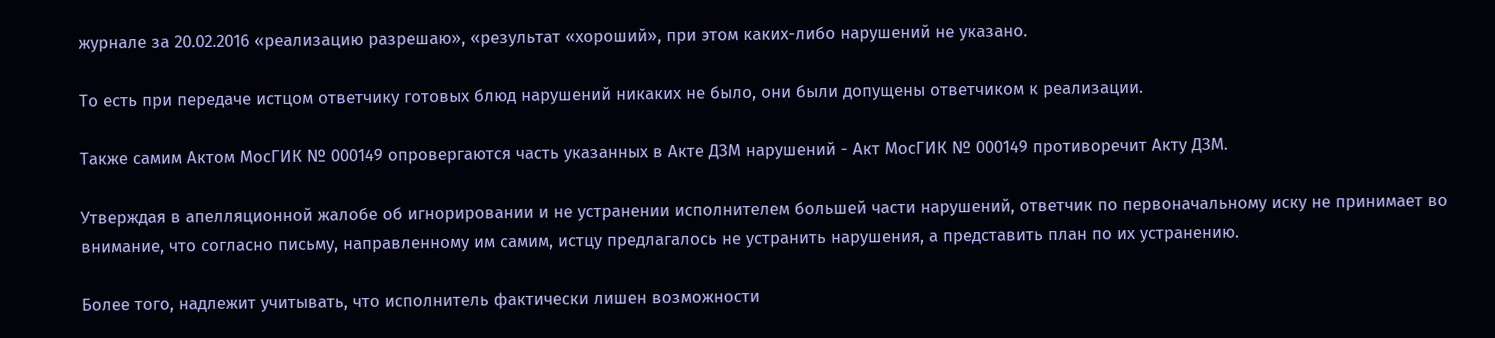журнале за 20.02.2016 «реализацию разрешаю», «результат «хороший», при этом каких-либо нарушений не указано.

То есть при передаче истцом ответчику готовых блюд нарушений никаких не было, они были допущены ответчиком к реализации.

Также самим Актом МосГИК № 000149 опровергаются часть указанных в Акте ДЗМ нарушений - Акт МосГИК № 000149 противоречит Акту ДЗМ.

Утверждая в апелляционной жалобе об игнорировании и не устранении исполнителем большей части нарушений, ответчик по первоначальному иску не принимает во внимание, что согласно письму, направленному им самим, истцу предлагалось не устранить нарушения, а представить план по их устранению.

Более того, надлежит учитывать, что исполнитель фактически лишен возможности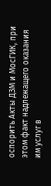оспорить Акты ДЗМ и МосГИК, при этом факт надлежащего оказания им услуг в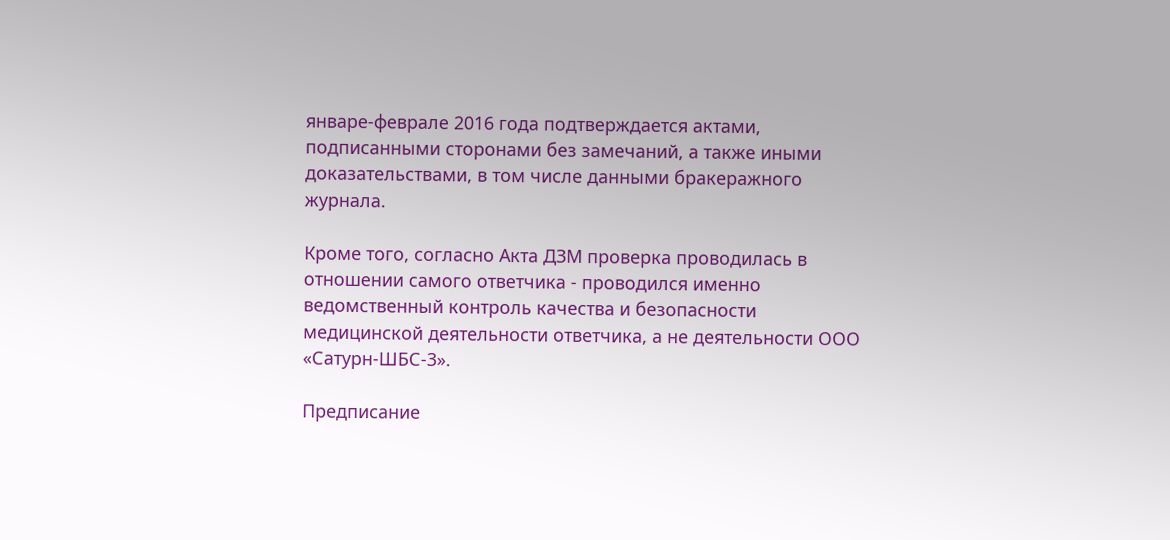январе-феврале 2016 года подтверждается актами, подписанными сторонами без замечаний, а также иными доказательствами, в том числе данными бракеражного журнала.

Кроме того, согласно Акта ДЗМ проверка проводилась в отношении самого ответчика - проводился именно ведомственный контроль качества и безопасности медицинской деятельности ответчика, а не деятельности ООО «Сатурн-ШБС-3».

Предписание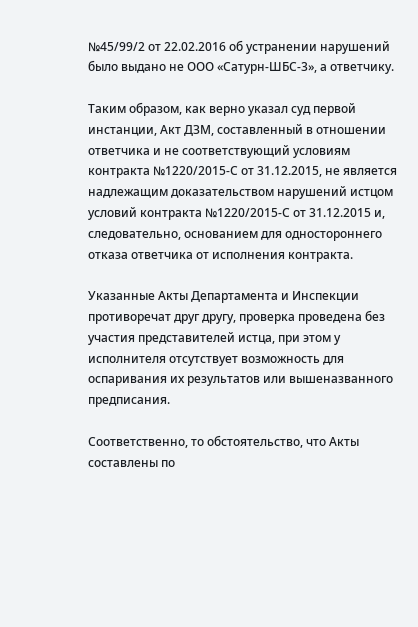№45/99/2 от 22.02.2016 об устранении нарушений было выдано не ООО «Сатурн-ШБС-3», а ответчику.

Таким образом, как верно указал суд первой инстанции, Акт ДЗМ, составленный в отношении ответчика и не соответствующий условиям контракта №1220/2015-С от 31.12.2015, не является надлежащим доказательством нарушений истцом условий контракта №1220/2015-С от 31.12.2015 и, следовательно, основанием для одностороннего отказа ответчика от исполнения контракта.

Указанные Акты Департамента и Инспекции противоречат друг другу, проверка проведена без участия представителей истца, при этом у исполнителя отсутствует возможность для оспаривания их результатов или вышеназванного предписания.

Соответственно, то обстоятельство, что Акты составлены по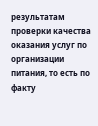результатам проверки качества оказания услуг по организации питания, то есть по факту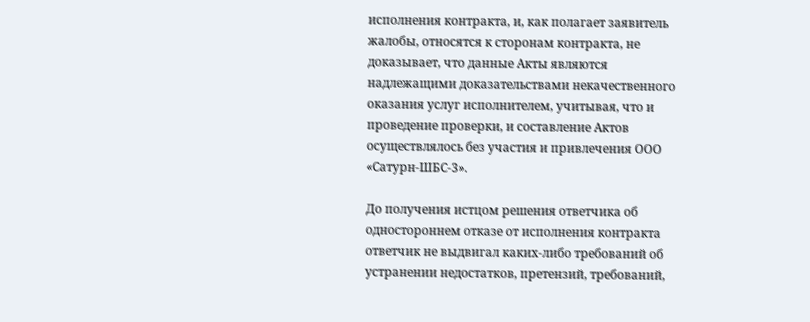исполнения контракта, и, как полагает заявитель жалобы, относятся к сторонам контракта, не доказывает, что данные Акты являются надлежащими доказательствами некачественного оказания услуг исполнителем, учитывая, что и проведение проверки, и составление Актов осуществлялось без участия и привлечения ООО «Сатурн-ШБС-3».

До получения истцом решения ответчика об одностороннем отказе от исполнения контракта ответчик не выдвигал каких-либо требований об устранении недостатков, претензий, требований,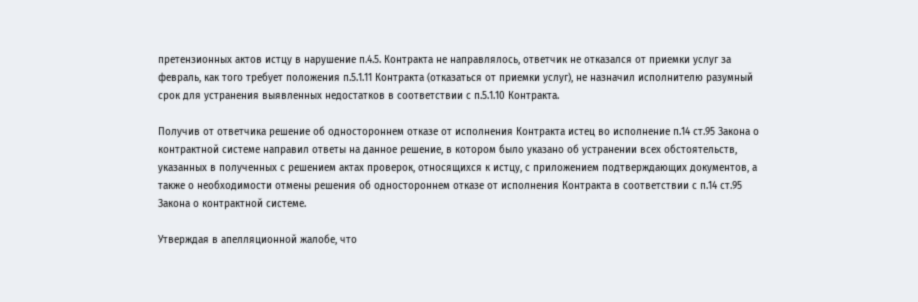претензионных актов истцу в нарушение п.4.5. Контракта не направлялось, ответчик не отказался от приемки услуг за февраль, как того требует положения п.5.1.11 Контракта (отказаться от приемки услуг), не назначил исполнителю разумный срок для устранения выявленных недостатков в соответствии с п.5.1.10 Контракта.

Получив от ответчика решение об одностороннем отказе от исполнения Контракта истец во исполнение п.14 ст.95 Закона о контрактной системе направил ответы на данное решение, в котором было указано об устранении всех обстоятельств, указанных в полученных с решением актах проверок, относящихся к истцу, с приложением подтверждающих документов, а также о необходимости отмены решения об одностороннем отказе от исполнения Контракта в соответствии с п.14 ст.95 Закона о контрактной системе.

Утверждая в апелляционной жалобе, что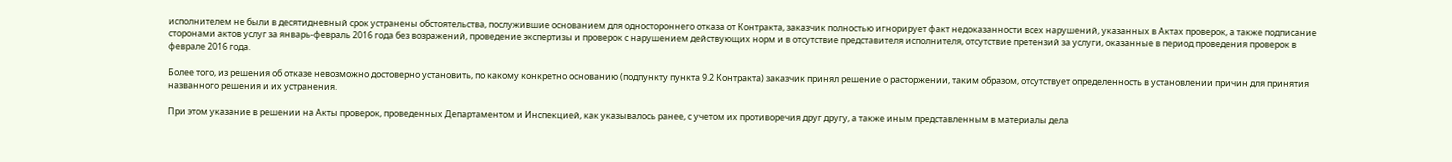исполнителем не были в десятидневный срок устранены обстоятельства, послужившие основанием для одностороннего отказа от Контракта, заказчик полностью игнорирует факт недоказанности всех нарушений, указанных в Актах проверок, а также подписание сторонами актов услуг за январь-февраль 2016 года без возражений, проведение экспертизы и проверок с нарушением действующих норм и в отсутствие представителя исполнителя, отсутствие претензий за услуги, оказанные в период проведения проверок в феврале 2016 года.

Более того, из решения об отказе невозможно достоверно установить, по какому конкретно основанию (подпункту пункта 9.2 Контракта) заказчик принял решение о расторжении, таким образом, отсутствует определенность в установлении причин для принятия названного решения и их устранения.

При этом указание в решении на Акты проверок, проведенных Департаментом и Инспекцией, как указывалось ранее, с учетом их противоречия друг другу, а также иным представленным в материалы дела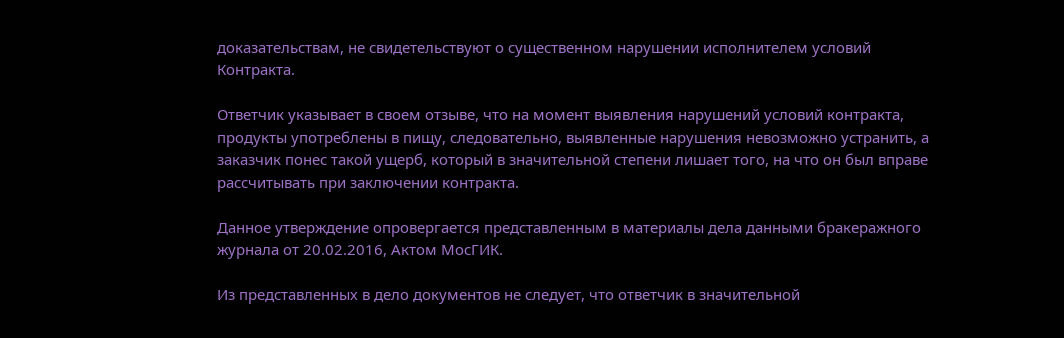доказательствам, не свидетельствуют о существенном нарушении исполнителем условий Контракта.

Ответчик указывает в своем отзыве, что на момент выявления нарушений условий контракта, продукты употреблены в пищу, следовательно, выявленные нарушения невозможно устранить, а заказчик понес такой ущерб, который в значительной степени лишает того, на что он был вправе рассчитывать при заключении контракта.

Данное утверждение опровергается представленным в материалы дела данными бракеражного журнала от 20.02.2016, Актом МосГИК.

Из представленных в дело документов не следует, что ответчик в значительной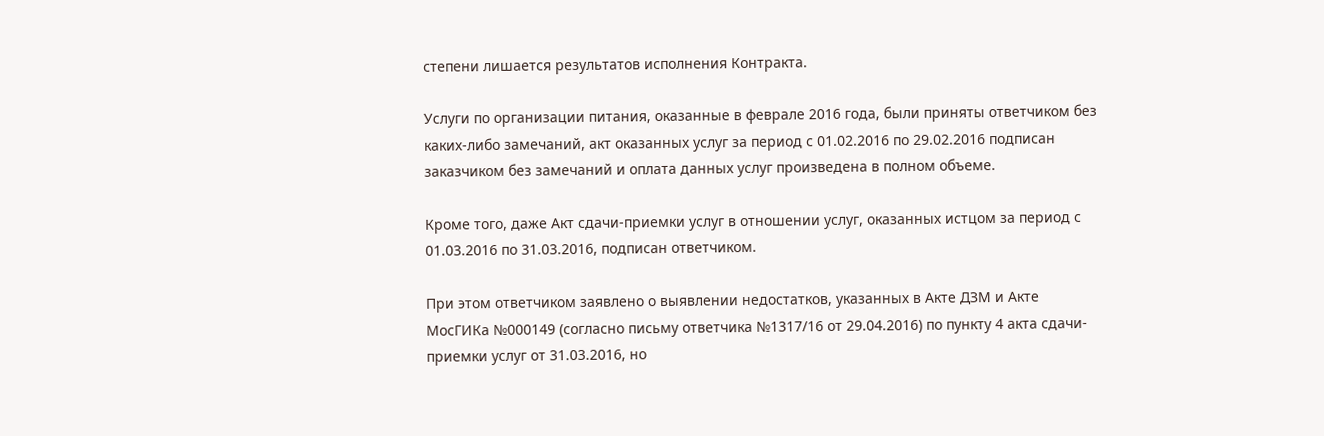степени лишается результатов исполнения Контракта.

Услуги по организации питания, оказанные в феврале 2016 года, были приняты ответчиком без каких-либо замечаний, акт оказанных услуг за период с 01.02.2016 по 29.02.2016 подписан заказчиком без замечаний и оплата данных услуг произведена в полном объеме.

Кроме того, даже Акт сдачи-приемки услуг в отношении услуг, оказанных истцом за период с 01.03.2016 по 31.03.2016, подписан ответчиком.

При этом ответчиком заявлено о выявлении недостатков, указанных в Акте ДЗМ и Акте МосГИКа №000149 (согласно письму ответчика №1317/16 от 29.04.2016) по пункту 4 акта сдачи-приемки услуг от 31.03.2016, но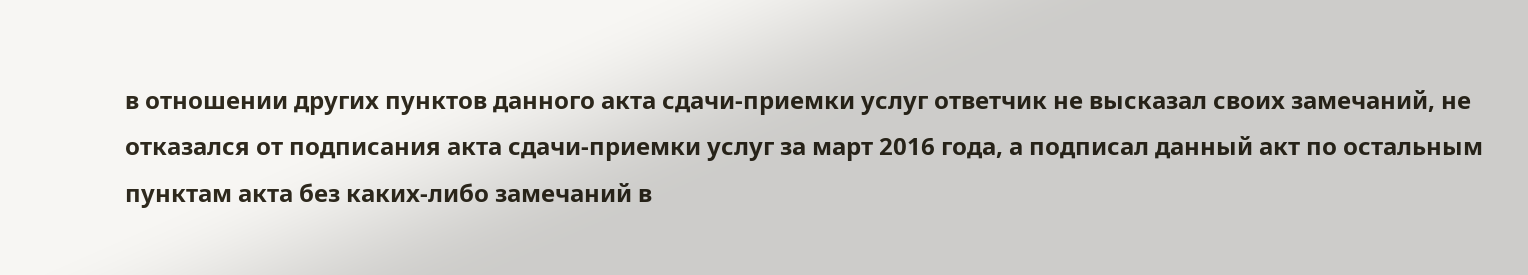в отношении других пунктов данного акта сдачи-приемки услуг ответчик не высказал своих замечаний, не отказался от подписания акта сдачи-приемки услуг за март 2016 года, а подписал данный акт по остальным пунктам акта без каких-либо замечаний в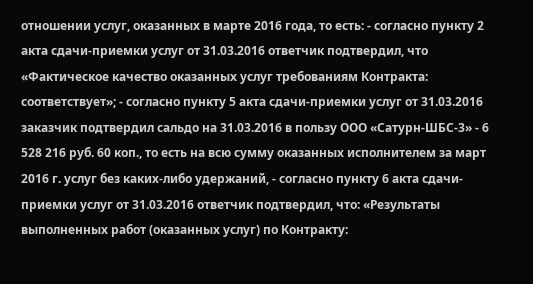отношении услуг, оказанных в марте 2016 года, то есть: - согласно пункту 2 акта сдачи-приемки услуг от 31.03.2016 ответчик подтвердил, что «Фактическое качество оказанных услуг требованиям Контракта: соответствует»; - согласно пункту 5 акта сдачи-приемки услуг от 31.03.2016 заказчик подтвердил сальдо на 31.03.2016 в пользу ООО «Сатурн-ШБС-3» - 6 528 216 руб. 60 коп., то есть на всю сумму оказанных исполнителем за март 2016 г. услуг без каких-либо удержаний, - согласно пункту 6 акта сдачи-приемки услуг от 31.03.2016 ответчик подтвердил, что: «Результаты выполненных работ (оказанных услуг) по Контракту: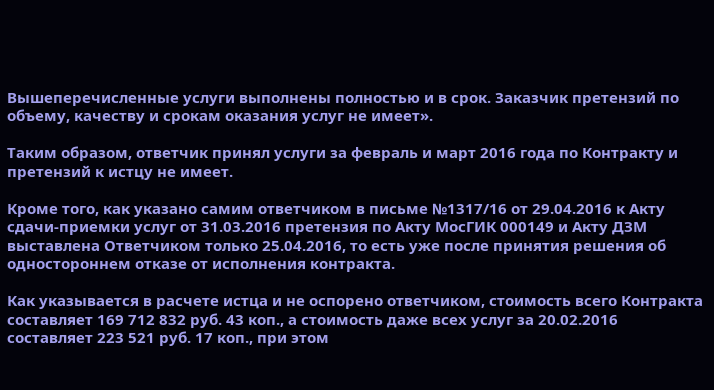Вышеперечисленные услуги выполнены полностью и в срок. Заказчик претензий по объему, качеству и срокам оказания услуг не имеет».

Таким образом, ответчик принял услуги за февраль и март 2016 года по Контракту и претензий к истцу не имеет.

Кроме того, как указано самим ответчиком в письме №1317/16 от 29.04.2016 к Акту сдачи-приемки услуг от 31.03.2016 претензия по Акту МосГИК 000149 и Акту ДЗМ выставлена Ответчиком только 25.04.2016, то есть уже после принятия решения об одностороннем отказе от исполнения контракта.

Как указывается в расчете истца и не оспорено ответчиком, стоимость всего Контракта составляет 169 712 832 руб. 43 коп., а стоимость даже всех услуг за 20.02.2016 составляет 223 521 руб. 17 коп., при этом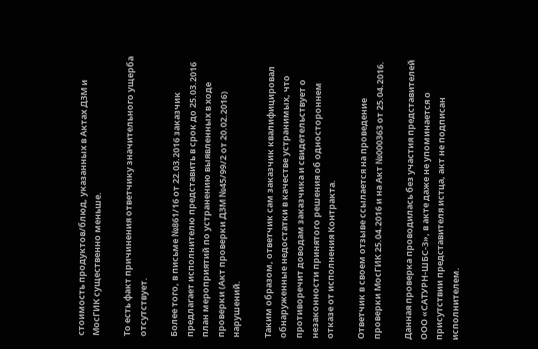стоимость продуктов/блюд, указанных в Актах ДЗМ и МосГИК существенно меньше.

То есть факт причинения ответчику значительного ущерба отсутствует.

Более того, в письме №861/16 от 22.03.2016 заказчик предлагает исполнителю представить в срок до 25.03.2016 план мероприятий по устранению выявленных в ходе проверки (Акт проверки ДЗМ №45/99/2 от 20.02.2016) нарушений.

Таким образом, ответчик сам заказчик квалифицировал обнаруженные недостатки в качестве устранимых, что противоречит доводам заказчика и свидетельствует о незаконности принятого решения об одностороннем отказе от исполнения Контракта.

Ответчик в своем отзыве ссылается на проведение проверки МосГИК 25.04.2016 и на Акт №000363 от 25.04.2016.

Данная проверка проводилась без участия представителей ООО «САТУРН-ШБС-3», в акте даже не упоминается о присутствии представителя истца, акт не подписан исполнителем.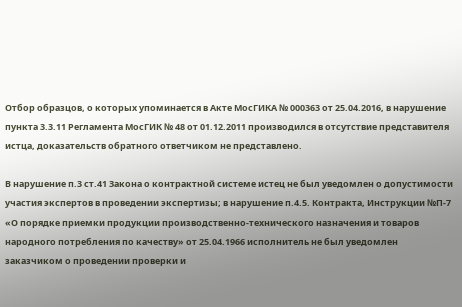Отбор образцов, о которых упоминается в Акте МосГИКА № 000363 от 25.04.2016, в нарушение пункта 3.3.11 Регламента МосГИК № 48 от 01.12.2011 производился в отсутствие представителя истца, доказательств обратного ответчиком не представлено.

В нарушение п.3 ст.41 Закона о контрактной системе истец не был уведомлен о допустимости участия экспертов в проведении экспертизы; в нарушение п.4.5. Контракта, Инструкции №П-7 «О порядке приемки продукции производственно-технического назначения и товаров народного потребления по качеству» от 25.04.1966 исполнитель не был уведомлен заказчиком о проведении проверки и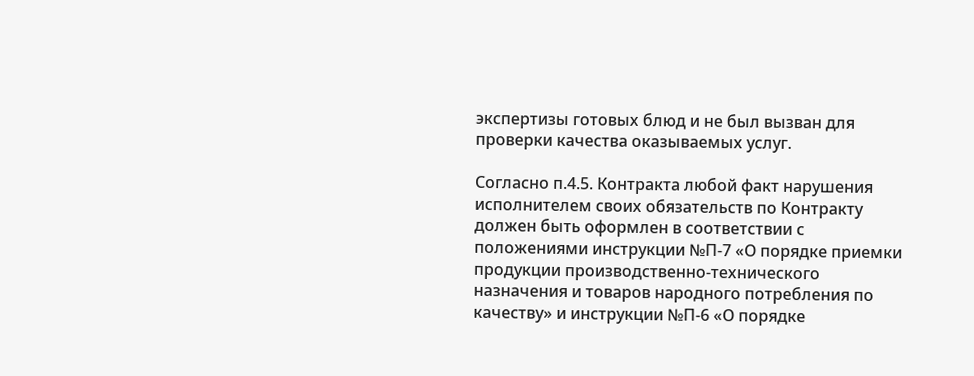экспертизы готовых блюд и не был вызван для проверки качества оказываемых услуг.

Согласно п.4.5. Контракта любой факт нарушения исполнителем своих обязательств по Контракту должен быть оформлен в соответствии с положениями инструкции №П-7 «О порядке приемки продукции производственно-технического назначения и товаров народного потребления по качеству» и инструкции №П-6 «О порядке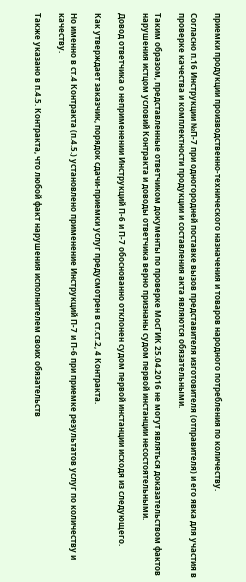приемки продукции производственно-технического назначения и товаров народного потребления по количеству.

Согласно п.16 Инструкции №П-7 при одногородней поставке вызов представителя изготовителя (отправителя) и его явка для участия в проверке качества и комплектности продукции и составления акта являются обязательными.

Таким образом, представленные ответчиком документы по проверке МосГИК 25.04.2016 не могут являться доказательством фактов нарушения истцом условий Контракта и доводы ответчика верно признаны судом первой инстанции несостоятельными.

Довод ответчика о неприменении Инструкций П-6 и П-7 обоснованно отклонен судом первой инстанции исходя из следующего.

Как утверждает заказчик, порядок сдачи-приемки услуг предусмотрен в ст.ст.2, 4 Контракта.

Но именно в ст.4 Контракта (п.4.5.) установлено применение Инструкций П-7 и П-6 при приемке результатов услуг по количеству и качеству.

Также указано в п.4.5. Контракта, что любой факт нарушения исполнителем своих обязательств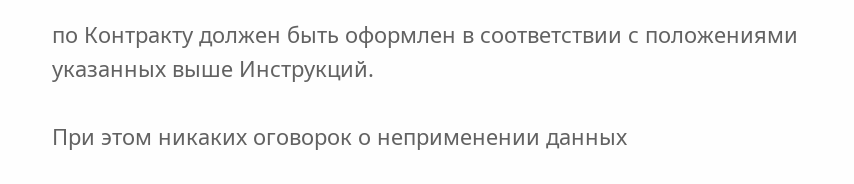по Контракту должен быть оформлен в соответствии с положениями указанных выше Инструкций.

При этом никаких оговорок о неприменении данных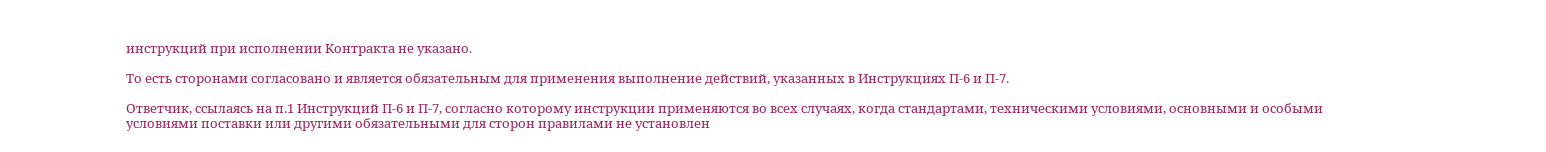инструкций при исполнении Контракта не указано.

То есть сторонами согласовано и является обязательным для применения выполнение действий, указанных в Инструкциях П-6 и П-7.

Ответчик, ссылаясь на п.1 Инструкций П-6 и П-7, согласно которому инструкции применяются во всех случаях, когда стандартами, техническими условиями, основными и особыми условиями поставки или другими обязательными для сторон правилами не установлен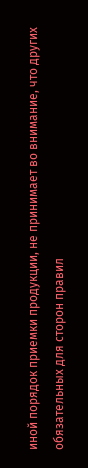иной порядок приемки продукции, не принимает во внимание, что других обязательных для сторон правил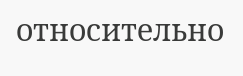относительно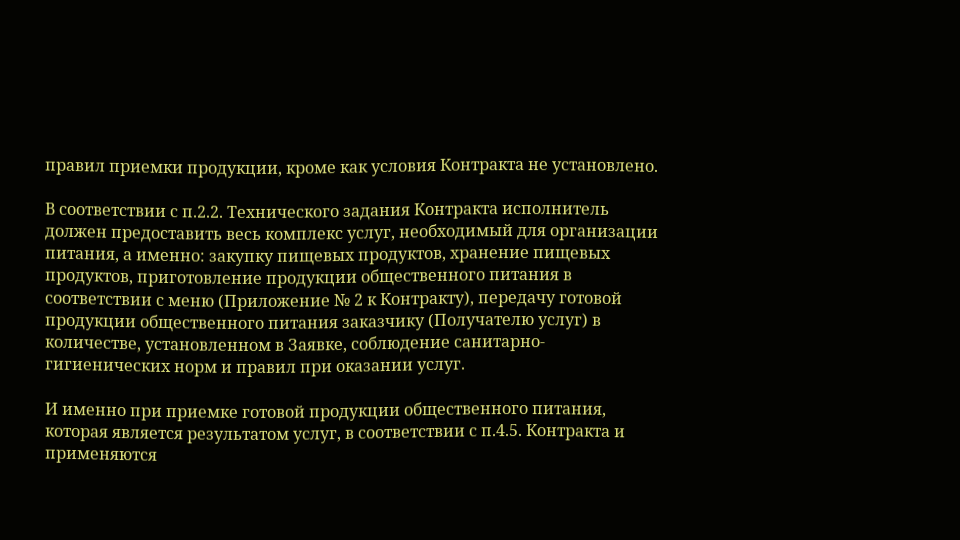правил приемки продукции, кроме как условия Контракта не установлено.

В соответствии с п.2.2. Технического задания Контракта исполнитель должен предоставить весь комплекс услуг, необходимый для организации питания, а именно: закупку пищевых продуктов, хранение пищевых продуктов, приготовление продукции общественного питания в соответствии с меню (Приложение № 2 к Контракту), передачу готовой продукции общественного питания заказчику (Получателю услуг) в количестве, установленном в Заявке, соблюдение санитарно-гигиенических норм и правил при оказании услуг.

И именно при приемке готовой продукции общественного питания, которая является результатом услуг, в соответствии с п.4.5. Контракта и применяются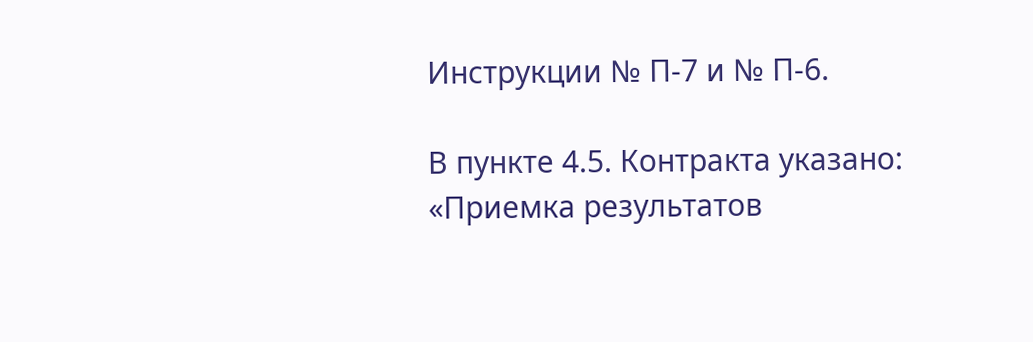Инструкции № П-7 и № П-6.

В пункте 4.5. Контракта указано: «Приемка результатов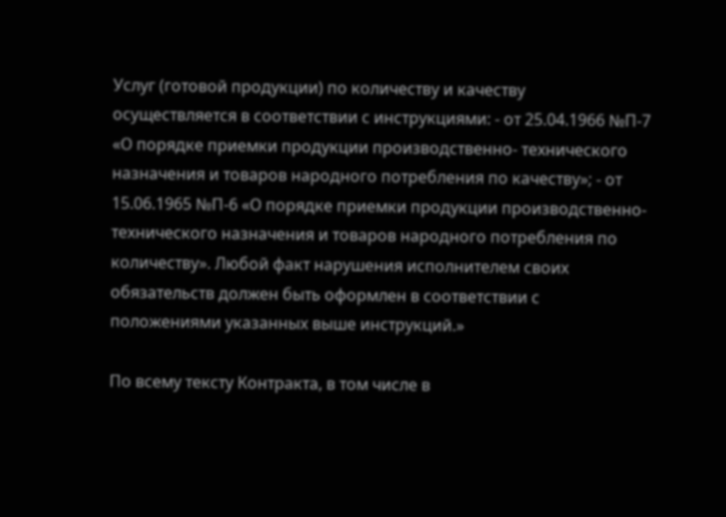Услуг (готовой продукции) по количеству и качеству осуществляется в соответствии с инструкциями: - от 25.04.1966 №П-7 «О порядке приемки продукции производственно- технического назначения и товаров народного потребления по качеству»; - от 15.06.1965 №П-6 «О порядке приемки продукции производственно-технического назначения и товаров народного потребления по количеству». Любой факт нарушения исполнителем своих обязательств должен быть оформлен в соответствии с положениями указанных выше инструкций.»

По всему тексту Контракта, в том числе в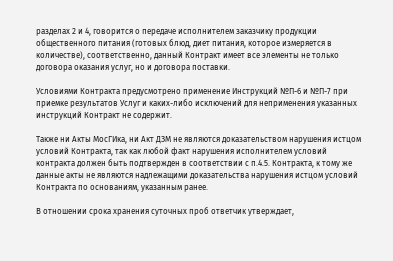разделах 2 и 4, говорится о передаче исполнителем заказчику продукции общественного питания (готовых блюд, диет питания, которое измеряется в количестве), соответственно, данный Контракт имеет все элементы не только договора оказания услуг, но и договора поставки.

Условиями Контракта предусмотрено применение Инструкций №П-6 и №П-7 при приемке результатов Услуг и каких-либо исключений для неприменения указанных инструкций Контракт не содержит.

Также ни Акты МосГИка, ни Акт ДЗМ не являются доказательством нарушения истцом условий Контракта, так как любой факт нарушения исполнителем условий контракта должен быть подтвержден в соответствии с п.4.5. Контракта, к тому же данные акты не являются надлежащими доказательства нарушения истцом условий Контракта по основаниям, указанным ранее.

В отношении срока хранения суточных проб ответчик утверждает,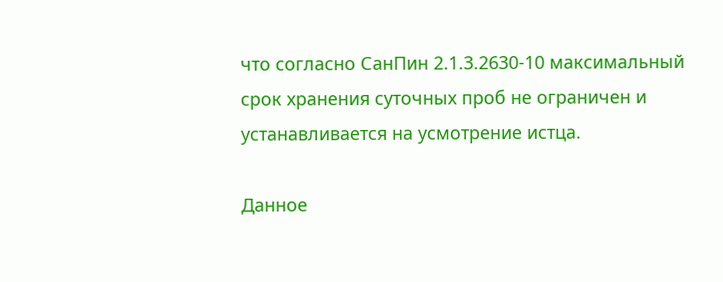что согласно СанПин 2.1.3.2630-10 максимальный срок хранения суточных проб не ограничен и устанавливается на усмотрение истца.

Данное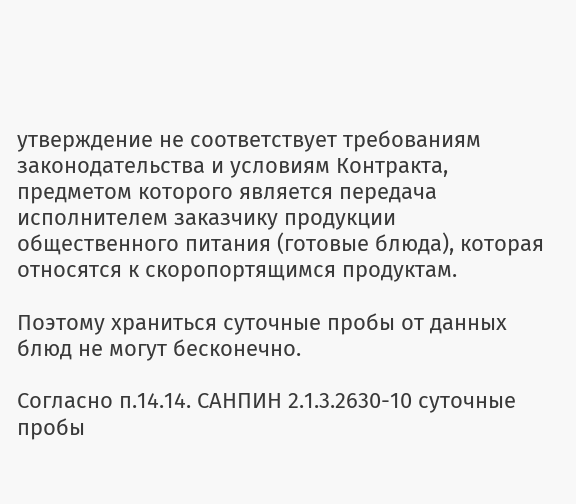утверждение не соответствует требованиям законодательства и условиям Контракта, предметом которого является передача исполнителем заказчику продукции общественного питания (готовые блюда), которая относятся к скоропортящимся продуктам.

Поэтому храниться суточные пробы от данных блюд не могут бесконечно.

Согласно п.14.14. САНПИН 2.1.3.2630-10 суточные пробы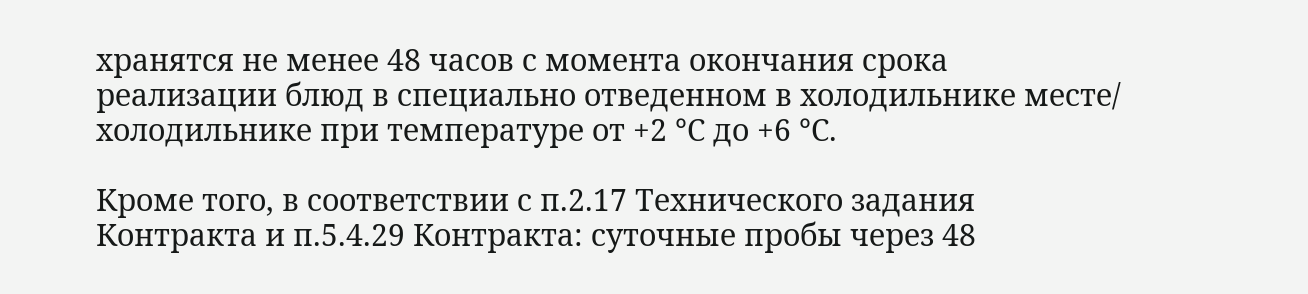хранятся не менее 48 часов с момента окончания срока реализации блюд в специально отведенном в холодильнике месте/ холодильнике при температуре от +2 °С до +6 °С.

Кроме того, в соответствии с п.2.17 Технического задания Контракта и п.5.4.29 Контракта: суточные пробы через 48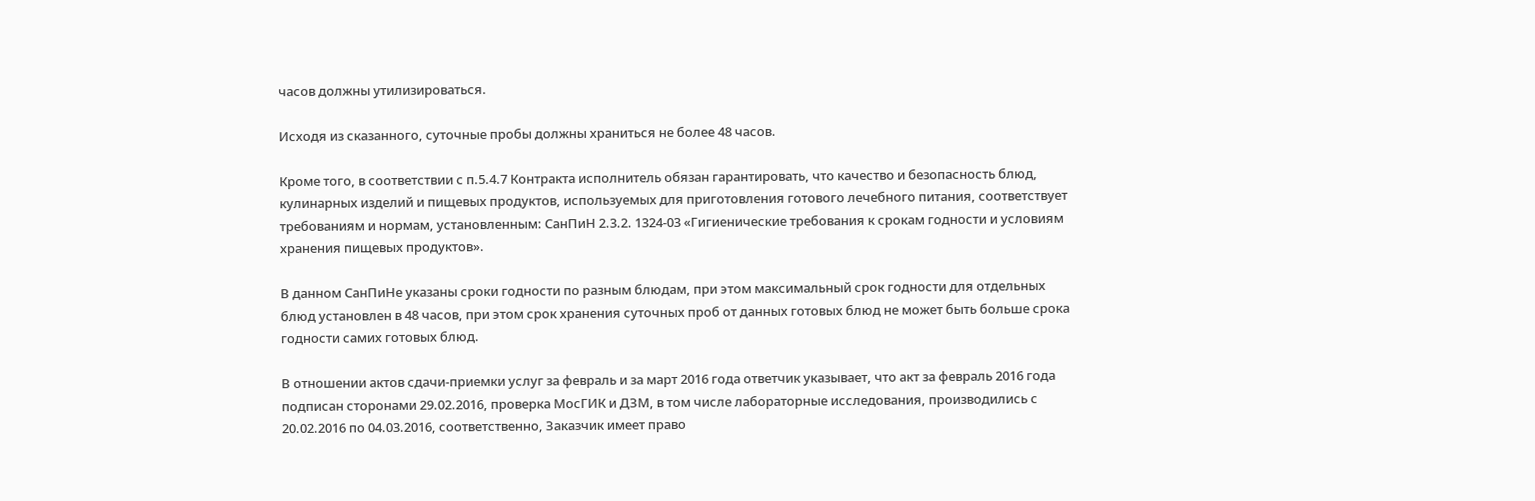часов должны утилизироваться.

Исходя из сказанного, суточные пробы должны храниться не более 48 часов.

Кроме того, в соответствии с п.5.4.7 Контракта исполнитель обязан гарантировать, что качество и безопасность блюд, кулинарных изделий и пищевых продуктов, используемых для приготовления готового лечебного питания, соответствует требованиям и нормам, установленным: СанПиН 2.3.2. 1324-03 «Гигиенические требования к срокам годности и условиям хранения пищевых продуктов».

В данном СанПиНе указаны сроки годности по разным блюдам, при этом максимальный срок годности для отдельных блюд установлен в 48 часов, при этом срок хранения суточных проб от данных готовых блюд не может быть больше срока годности самих готовых блюд.

В отношении актов сдачи-приемки услуг за февраль и за март 2016 года ответчик указывает, что акт за февраль 2016 года подписан сторонами 29.02.2016, проверка МосГИК и ДЗМ, в том числе лабораторные исследования, производились с 20.02.2016 по 04.03.2016, соответственно, Заказчик имеет право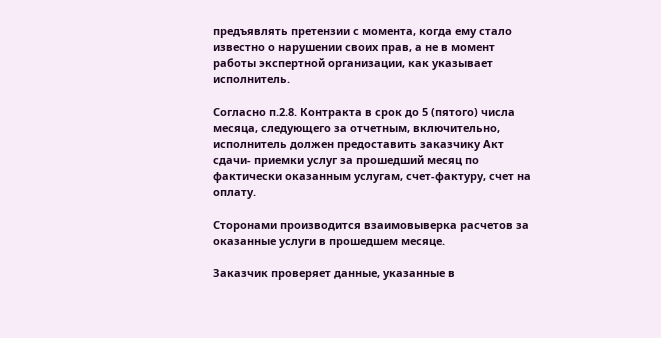предъявлять претензии с момента, когда ему стало известно о нарушении своих прав, а не в момент работы экспертной организации, как указывает исполнитель.

Согласно п.2.8. Контракта в срок до 5 (пятого) числа месяца, следующего за отчетным, включительно, исполнитель должен предоставить заказчику Акт сдачи- приемки услуг за прошедший месяц по фактически оказанным услугам, счет-фактуру, счет на оплату.

Сторонами производится взаимовыверка расчетов за оказанные услуги в прошедшем месяце.

Заказчик проверяет данные, указанные в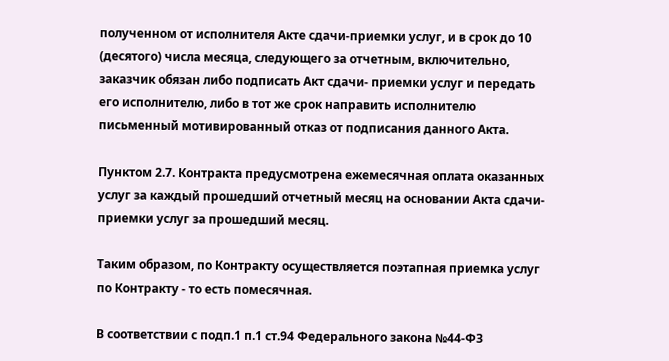полученном от исполнителя Акте сдачи-приемки услуг, и в срок до 10 (десятого) числа месяца, следующего за отчетным, включительно, заказчик обязан либо подписать Акт сдачи- приемки услуг и передать его исполнителю, либо в тот же срок направить исполнителю письменный мотивированный отказ от подписания данного Акта.

Пунктом 2.7. Контракта предусмотрена ежемесячная оплата оказанных услуг за каждый прошедший отчетный месяц на основании Акта сдачи-приемки услуг за прошедший месяц.

Таким образом, по Контракту осуществляется поэтапная приемка услуг по Контракту - то есть помесячная.

В соответствии с подп.1 п.1 ст.94 Федерального закона №44-ФЗ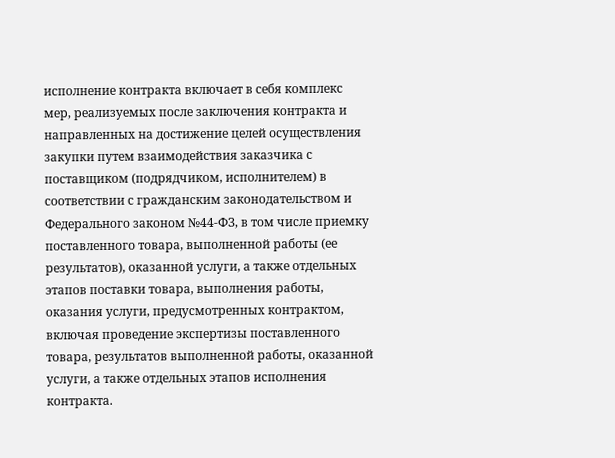исполнение контракта включает в себя комплекс мер, реализуемых после заключения контракта и направленных на достижение целей осуществления закупки путем взаимодействия заказчика с поставщиком (подрядчиком, исполнителем) в соответствии с гражданским законодательством и Федерального законом №44-ФЗ, в том числе приемку поставленного товара, выполненной работы (ее результатов), оказанной услуги, а также отдельных этапов поставки товара, выполнения работы, оказания услуги, предусмотренных контрактом, включая проведение экспертизы поставленного товара, результатов выполненной работы, оказанной услуги, а также отдельных этапов исполнения контракта.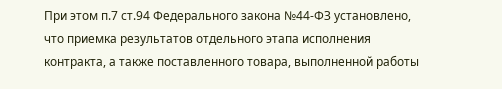При этом п.7 ст.94 Федерального закона №44-ФЗ установлено, что приемка результатов отдельного этапа исполнения контракта, а также поставленного товара, выполненной работы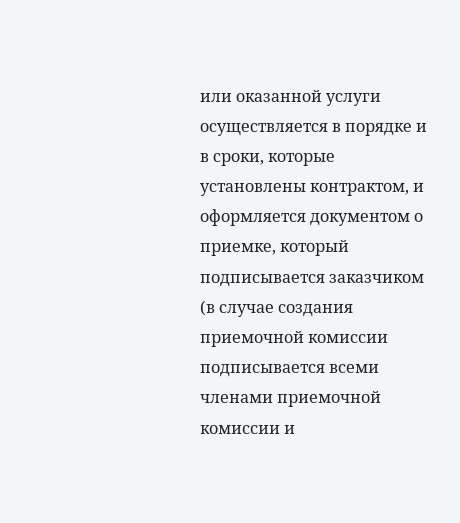или оказанной услуги осуществляется в порядке и в сроки, которые установлены контрактом, и оформляется документом о приемке, который подписывается заказчиком (в случае создания приемочной комиссии подписывается всеми членами приемочной комиссии и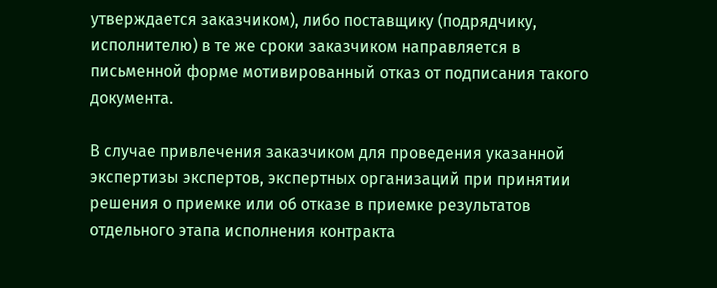утверждается заказчиком), либо поставщику (подрядчику, исполнителю) в те же сроки заказчиком направляется в письменной форме мотивированный отказ от подписания такого документа.

В случае привлечения заказчиком для проведения указанной экспертизы экспертов, экспертных организаций при принятии решения о приемке или об отказе в приемке результатов отдельного этапа исполнения контракта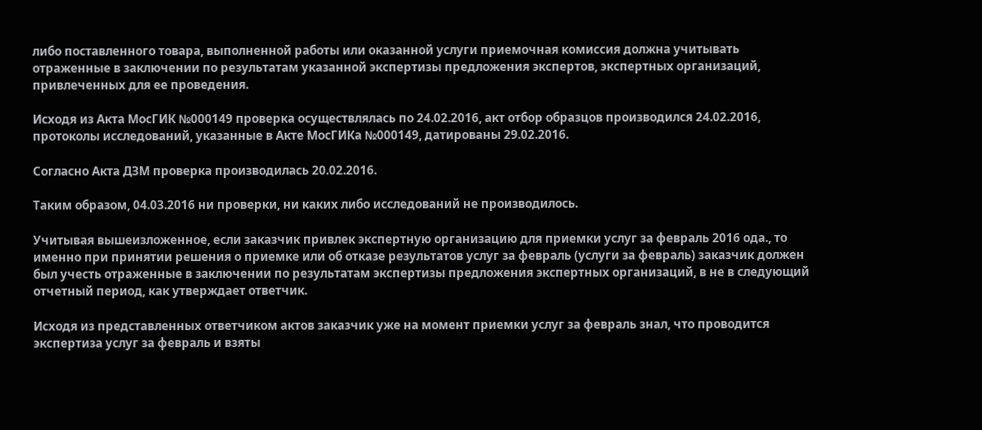либо поставленного товара, выполненной работы или оказанной услуги приемочная комиссия должна учитывать отраженные в заключении по результатам указанной экспертизы предложения экспертов, экспертных организаций, привлеченных для ее проведения.

Исходя из Акта МосГИК №000149 проверка осуществлялась по 24.02.2016, акт отбор образцов производился 24.02.2016, протоколы исследований, указанные в Акте МосГИКа №000149, датированы 29.02.2016.

Согласно Акта ДЗМ проверка производилась 20.02.2016.

Таким образом, 04.03.2016 ни проверки, ни каких либо исследований не производилось.

Учитывая вышеизложенное, если заказчик привлек экспертную организацию для приемки услуг за февраль 2016 ода., то именно при принятии решения о приемке или об отказе результатов услуг за февраль (услуги за февраль) заказчик должен был учесть отраженные в заключении по результатам экспертизы предложения экспертных организаций, в не в следующий отчетный период, как утверждает ответчик.

Исходя из представленных ответчиком актов заказчик уже на момент приемки услуг за февраль знал, что проводится экспертиза услуг за февраль и взяты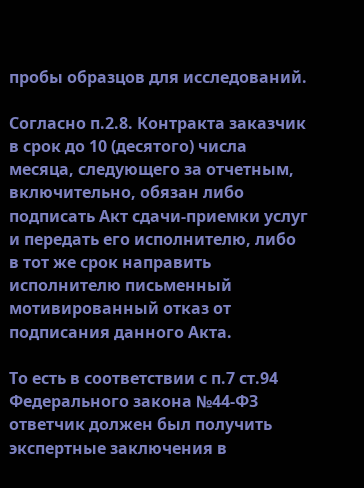пробы образцов для исследований.

Согласно п.2.8. Контракта заказчик в срок до 10 (десятого) числа месяца, следующего за отчетным, включительно, обязан либо подписать Акт сдачи-приемки услуг и передать его исполнителю, либо в тот же срок направить исполнителю письменный мотивированный отказ от подписания данного Акта.

То есть в соответствии с п.7 ст.94 Федерального закона №44-ФЗ ответчик должен был получить экспертные заключения в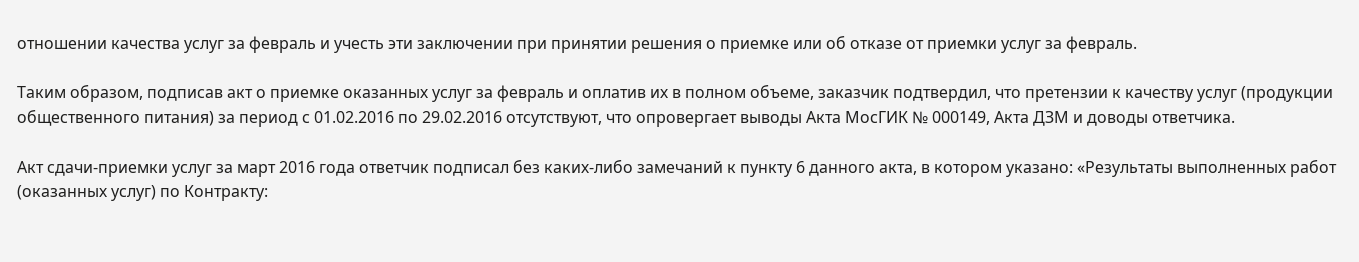отношении качества услуг за февраль и учесть эти заключении при принятии решения о приемке или об отказе от приемки услуг за февраль.

Таким образом, подписав акт о приемке оказанных услуг за февраль и оплатив их в полном объеме, заказчик подтвердил, что претензии к качеству услуг (продукции общественного питания) за период с 01.02.2016 по 29.02.2016 отсутствуют, что опровергает выводы Акта МосГИК № 000149, Акта ДЗМ и доводы ответчика.

Акт сдачи-приемки услуг за март 2016 года ответчик подписал без каких-либо замечаний к пункту 6 данного акта, в котором указано: «Результаты выполненных работ (оказанных услуг) по Контракту: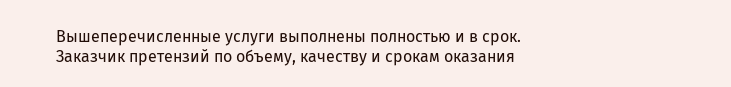Вышеперечисленные услуги выполнены полностью и в срок. Заказчик претензий по объему, качеству и срокам оказания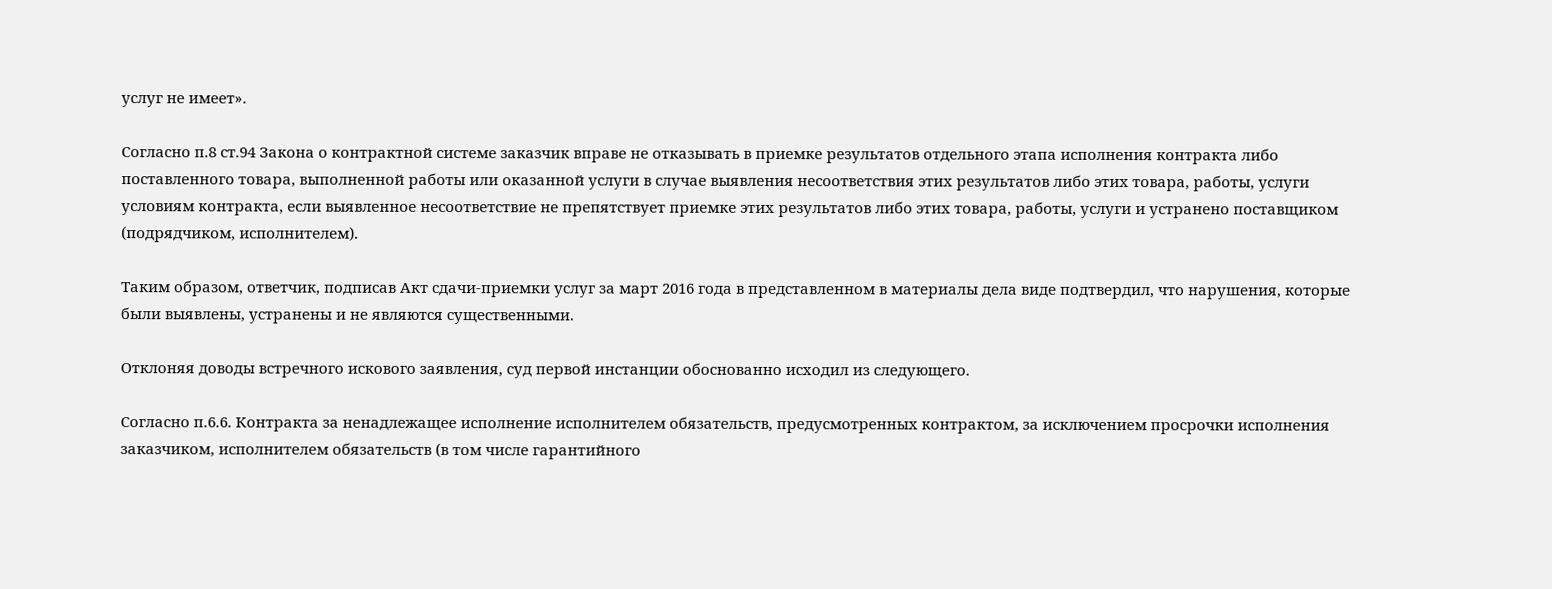услуг не имеет».

Согласно п.8 ст.94 Закона о контрактной системе заказчик вправе не отказывать в приемке результатов отдельного этапа исполнения контракта либо поставленного товара, выполненной работы или оказанной услуги в случае выявления несоответствия этих результатов либо этих товара, работы, услуги условиям контракта, если выявленное несоответствие не препятствует приемке этих результатов либо этих товара, работы, услуги и устранено поставщиком (подрядчиком, исполнителем).

Таким образом, ответчик, подписав Акт сдачи-приемки услуг за март 2016 года в представленном в материалы дела виде подтвердил, что нарушения, которые были выявлены, устранены и не являются существенными.

Отклоняя доводы встречного искового заявления, суд первой инстанции обоснованно исходил из следующего.

Согласно п.6.6. Контракта за ненадлежащее исполнение исполнителем обязательств, предусмотренных контрактом, за исключением просрочки исполнения заказчиком, исполнителем обязательств (в том числе гарантийного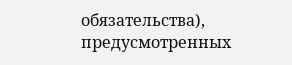обязательства), предусмотренных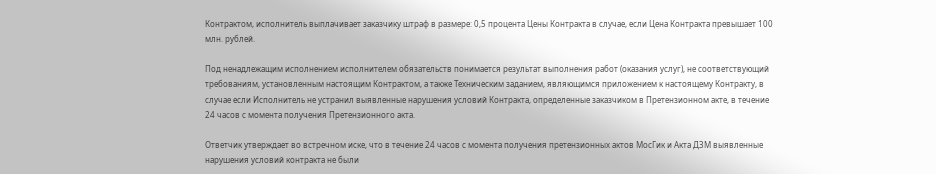Контрактом, исполнитель выплачивает заказчику штраф в размере: 0,5 процента Цены Контракта в случае, если Цена Контракта превышает 100 млн. рублей.

Под ненадлежащим исполнением исполнителем обязательств понимается результат выполнения работ (оказания услуг), не соответствующий требованиям, установленным настоящим Контрактом, а также Техническим заданием, являющимся приложением к настоящему Контракту, в случае если Исполнитель не устранил выявленные нарушения условий Контракта, определенные заказчиком в Претензионном акте, в течение 24 часов с момента получения Претензионного акта.

Ответчик утверждает во встречном иске, что в течение 24 часов с момента получения претензионных актов МосГик и Акта ДЗМ выявленные нарушения условий контракта не были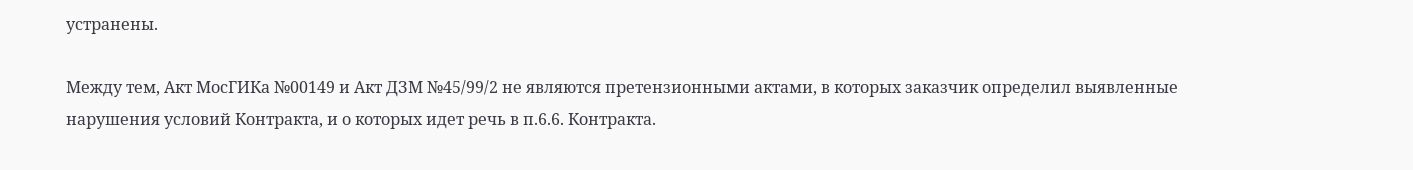устранены.

Между тем, Акт МосГИКа №00149 и Акт ДЗМ №45/99/2 не являются претензионными актами, в которых заказчик определил выявленные нарушения условий Контракта, и о которых идет речь в п.6.6. Контракта.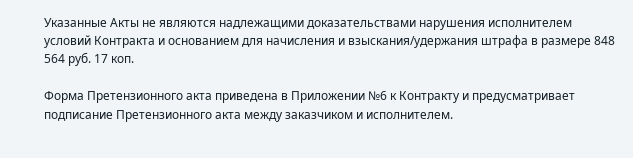Указанные Акты не являются надлежащими доказательствами нарушения исполнителем условий Контракта и основанием для начисления и взыскания/удержания штрафа в размере 848 564 руб. 17 коп.

Форма Претензионного акта приведена в Приложении №6 к Контракту и предусматривает подписание Претензионного акта между заказчиком и исполнителем.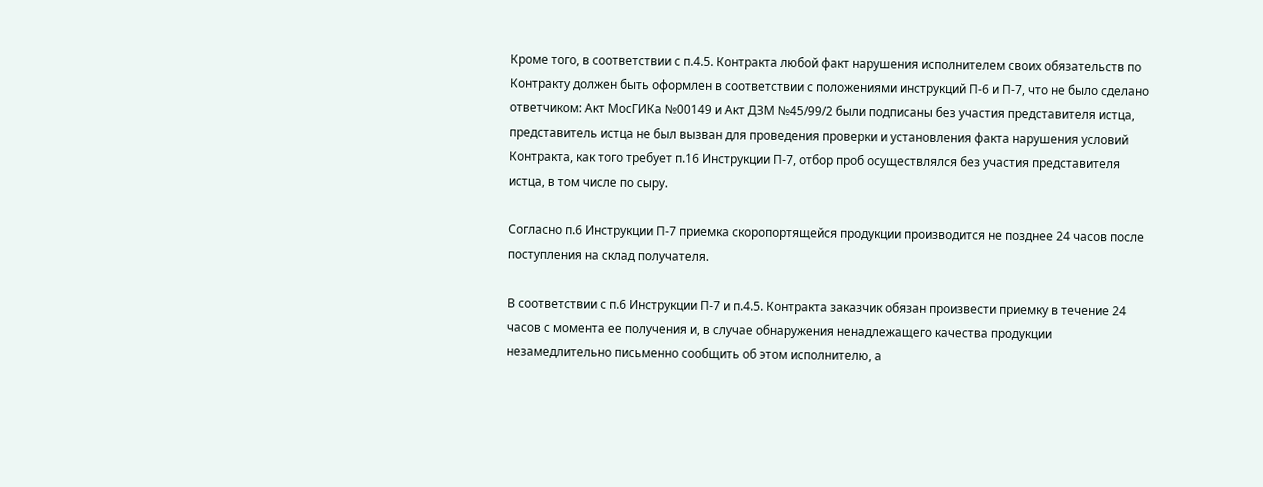Кроме того, в соответствии с п.4.5. Контракта любой факт нарушения исполнителем своих обязательств по Контракту должен быть оформлен в соответствии с положениями инструкций П-6 и П-7, что не было сделано ответчиком: Акт МосГИКа №00149 и Акт ДЗМ №45/99/2 были подписаны без участия представителя истца, представитель истца не был вызван для проведения проверки и установления факта нарушения условий Контракта, как того требует п.16 Инструкции П-7, отбор проб осуществлялся без участия представителя истца, в том числе по сыру.

Согласно п.6 Инструкции П-7 приемка скоропортящейся продукции производится не позднее 24 часов после поступления на склад получателя.

В соответствии с п.6 Инструкции П-7 и п.4.5. Контракта заказчик обязан произвести приемку в течение 24 часов с момента ее получения и, в случае обнаружения ненадлежащего качества продукции незамедлительно письменно сообщить об этом исполнителю, а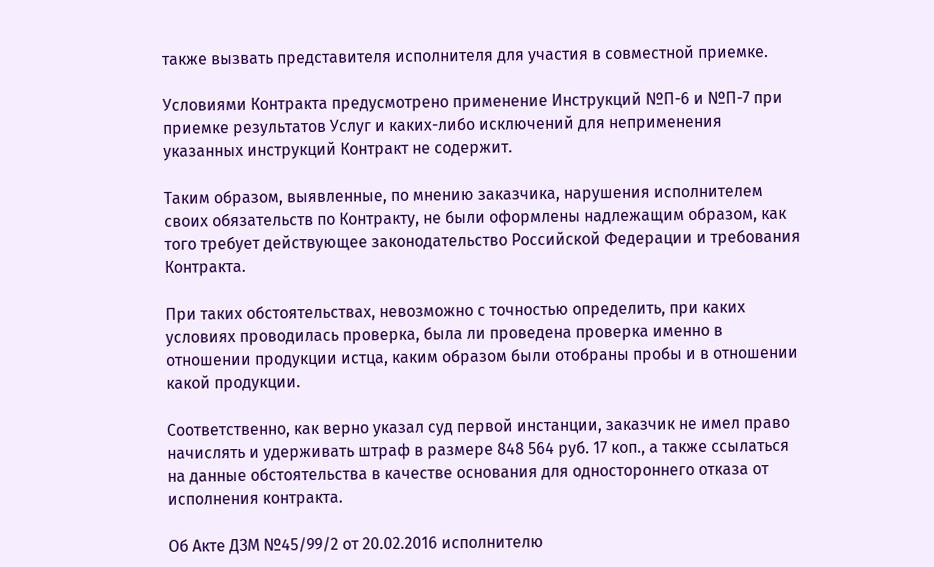также вызвать представителя исполнителя для участия в совместной приемке.

Условиями Контракта предусмотрено применение Инструкций №П-6 и №П-7 при приемке результатов Услуг и каких-либо исключений для неприменения указанных инструкций Контракт не содержит.

Таким образом, выявленные, по мнению заказчика, нарушения исполнителем своих обязательств по Контракту, не были оформлены надлежащим образом, как того требует действующее законодательство Российской Федерации и требования Контракта.

При таких обстоятельствах, невозможно с точностью определить, при каких условиях проводилась проверка, была ли проведена проверка именно в отношении продукции истца, каким образом были отобраны пробы и в отношении какой продукции.

Соответственно, как верно указал суд первой инстанции, заказчик не имел право начислять и удерживать штраф в размере 848 564 руб. 17 коп., а также ссылаться на данные обстоятельства в качестве основания для одностороннего отказа от исполнения контракта.

Об Акте ДЗМ №45/99/2 от 20.02.2016 исполнителю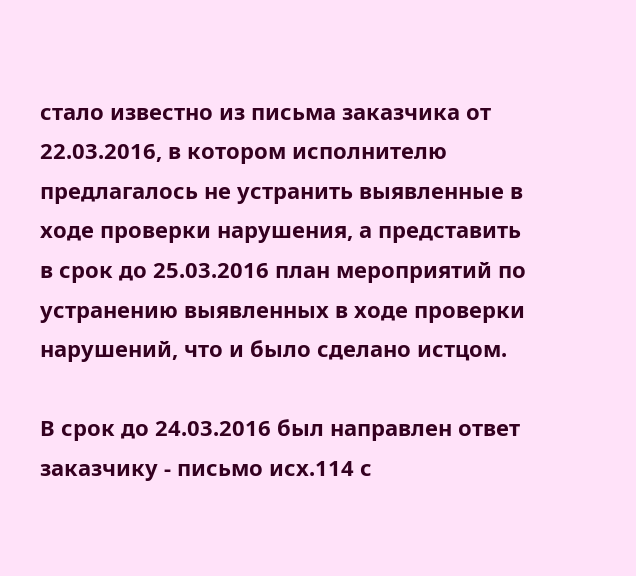стало известно из письма заказчика от 22.03.2016, в котором исполнителю предлагалось не устранить выявленные в ходе проверки нарушения, а представить в срок до 25.03.2016 план мероприятий по устранению выявленных в ходе проверки нарушений, что и было сделано истцом.

В срок до 24.03.2016 был направлен ответ заказчику - письмо исх.114 с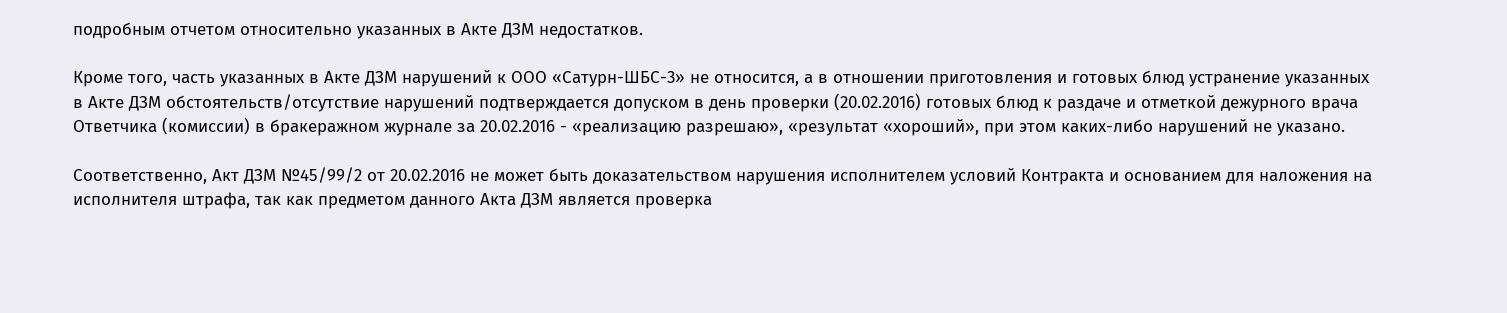подробным отчетом относительно указанных в Акте ДЗМ недостатков.

Кроме того, часть указанных в Акте ДЗМ нарушений к ООО «Сатурн-ШБС-3» не относится, а в отношении приготовления и готовых блюд устранение указанных в Акте ДЗМ обстоятельств/отсутствие нарушений подтверждается допуском в день проверки (20.02.2016) готовых блюд к раздаче и отметкой дежурного врача Ответчика (комиссии) в бракеражном журнале за 20.02.2016 - «реализацию разрешаю», «результат «хороший», при этом каких-либо нарушений не указано.

Соответственно, Акт ДЗМ №45/99/2 от 20.02.2016 не может быть доказательством нарушения исполнителем условий Контракта и основанием для наложения на исполнителя штрафа, так как предметом данного Акта ДЗМ является проверка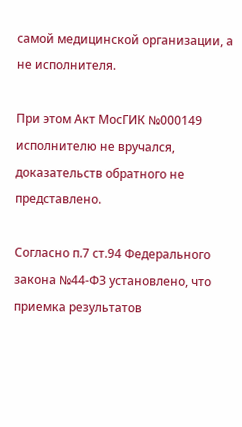самой медицинской организации, а не исполнителя.

При этом Акт МосГИК №000149 исполнителю не вручался, доказательств обратного не представлено.

Согласно п.7 ст.94 Федерального закона №44-ФЗ установлено, что приемка результатов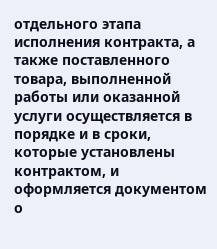отдельного этапа исполнения контракта, а также поставленного товара, выполненной работы или оказанной услуги осуществляется в порядке и в сроки, которые установлены контрактом, и оформляется документом о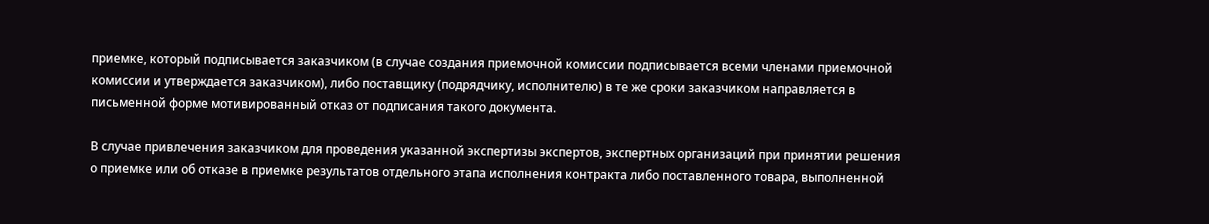приемке, который подписывается заказчиком (в случае создания приемочной комиссии подписывается всеми членами приемочной комиссии и утверждается заказчиком), либо поставщику (подрядчику, исполнителю) в те же сроки заказчиком направляется в письменной форме мотивированный отказ от подписания такого документа.

В случае привлечения заказчиком для проведения указанной экспертизы экспертов, экспертных организаций при принятии решения о приемке или об отказе в приемке результатов отдельного этапа исполнения контракта либо поставленного товара, выполненной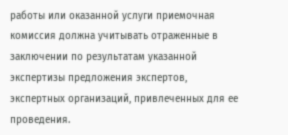работы или оказанной услуги приемочная комиссия должна учитывать отраженные в заключении по результатам указанной экспертизы предложения экспертов, экспертных организаций, привлеченных для ее проведения.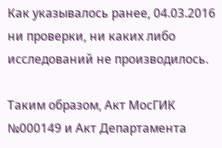Как указывалось ранее, 04.03.2016 ни проверки, ни каких либо исследований не производилось.

Таким образом, Акт МосГИК №000149 и Акт Департамента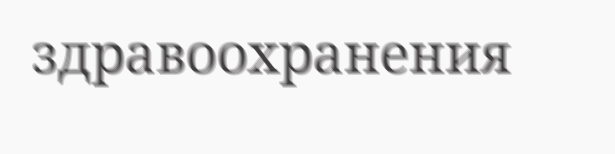здравоохранения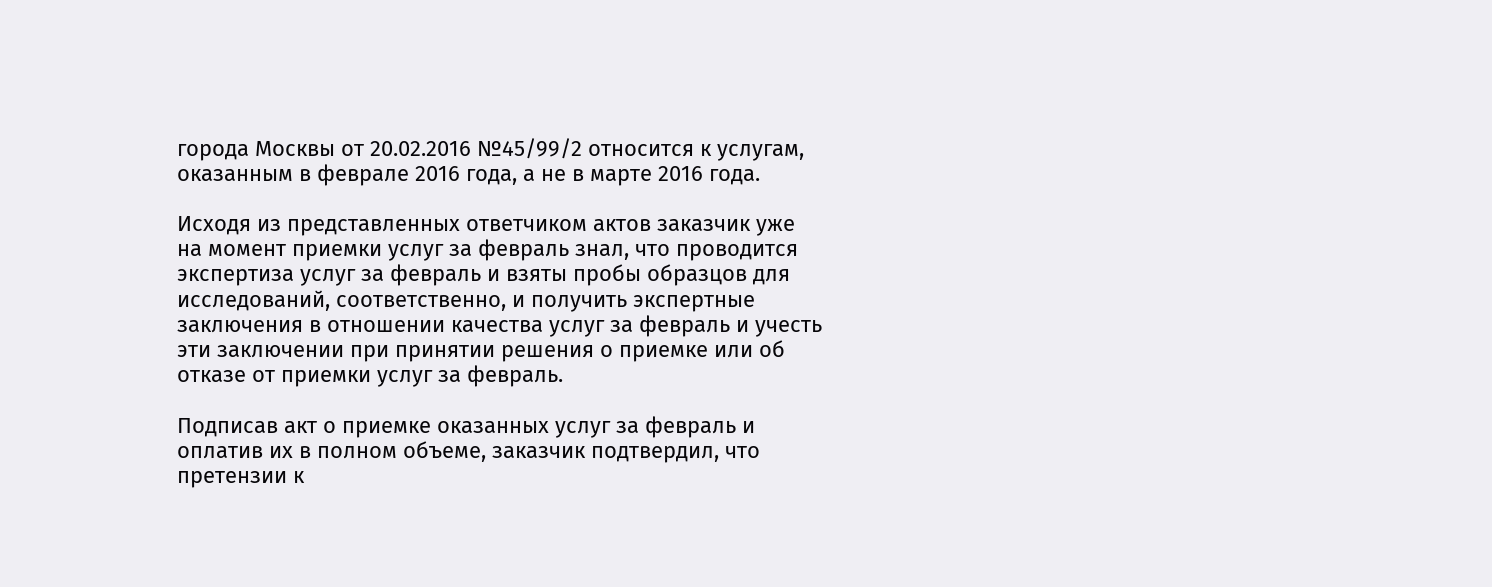города Москвы от 20.02.2016 №45/99/2 относится к услугам, оказанным в феврале 2016 года, а не в марте 2016 года.

Исходя из представленных ответчиком актов заказчик уже на момент приемки услуг за февраль знал, что проводится экспертиза услуг за февраль и взяты пробы образцов для исследований, соответственно, и получить экспертные заключения в отношении качества услуг за февраль и учесть эти заключении при принятии решения о приемке или об отказе от приемки услуг за февраль.

Подписав акт о приемке оказанных услуг за февраль и оплатив их в полном объеме, заказчик подтвердил, что претензии к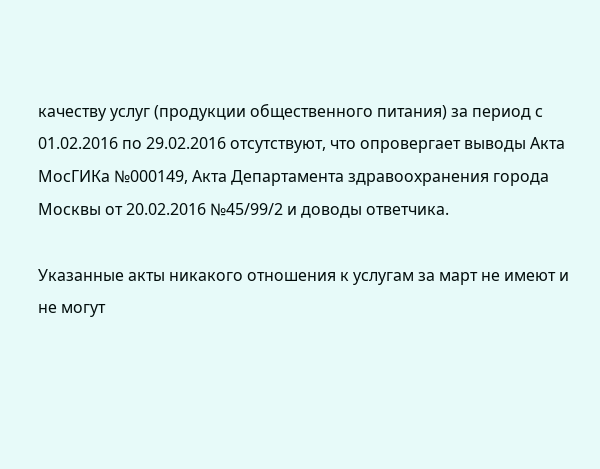качеству услуг (продукции общественного питания) за период с 01.02.2016 по 29.02.2016 отсутствуют, что опровергает выводы Акта МосГИКа №000149, Акта Департамента здравоохранения города Москвы от 20.02.2016 №45/99/2 и доводы ответчика.

Указанные акты никакого отношения к услугам за март не имеют и не могут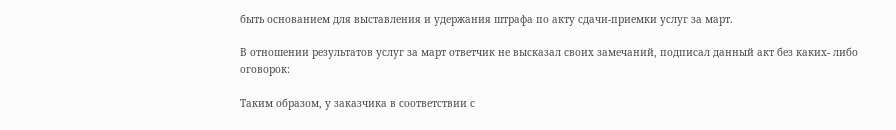быть основанием для выставления и удержания штрафа по акту сдачи-приемки услуг за март.

В отношении результатов услуг за март ответчик не высказал своих замечаний, подписал данный акт без каких- либо оговорок:

Таким образом, у заказчика в соответствии с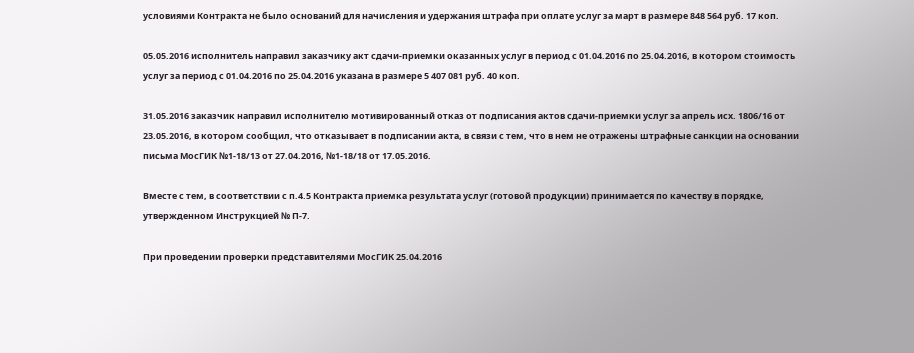условиями Контракта не было оснований для начисления и удержания штрафа при оплате услуг за март в размере 848 564 руб. 17 коп.

05.05.2016 исполнитель направил заказчику акт сдачи-приемки оказанных услуг в период с 01.04.2016 по 25.04.2016, в котором стоимость услуг за период с 01.04.2016 по 25.04.2016 указана в размере 5 407 081 руб. 40 коп.

31.05.2016 заказчик направил исполнителю мотивированный отказ от подписания актов сдачи-приемки услуг за апрель исх. 1806/16 от 23.05.2016, в котором сообщил, что отказывает в подписании акта, в связи с тем, что в нем не отражены штрафные санкции на основании письма МосГИК №1-18/13 от 27.04.2016, №1-18/18 от 17.05.2016.

Вместе с тем, в соответствии с п.4.5 Контракта приемка результата услуг (готовой продукции) принимается по качеству в порядке, утвержденном Инструкцией № П-7.

При проведении проверки представителями МосГИК 25.04.2016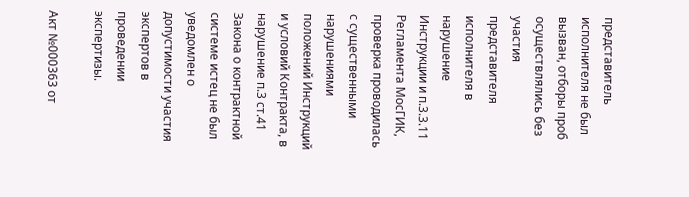представитель исполнителя не был вызван, отборы проб осуществлялись без участия представителя исполнителя в нарушение Инструкции и п.3.3.11 Регламента МосГИК, проверка проводилась с существенными нарушениями положений Инструкций и условий Контракта, в нарушение п.3 ст.41 Закона о контрактной системе истец не был уведомлен о допустимости участия экспертов в проведении экспертизы.

Акт №000363 от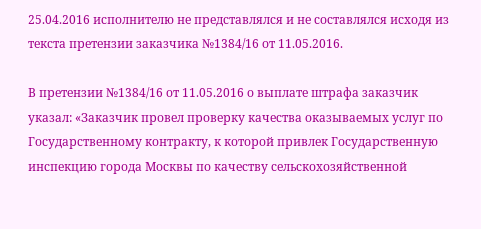25.04.2016 исполнителю не представлялся и не составлялся исходя из текста претензии заказчика №1384/16 от 11.05.2016.

В претензии №1384/16 от 11.05.2016 о выплате штрафа заказчик указал: «Заказчик провел проверку качества оказываемых услуг по Государственному контракту, к которой привлек Государственную инспекцию города Москвы по качеству сельскохозяйственной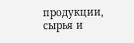продукции, сырья и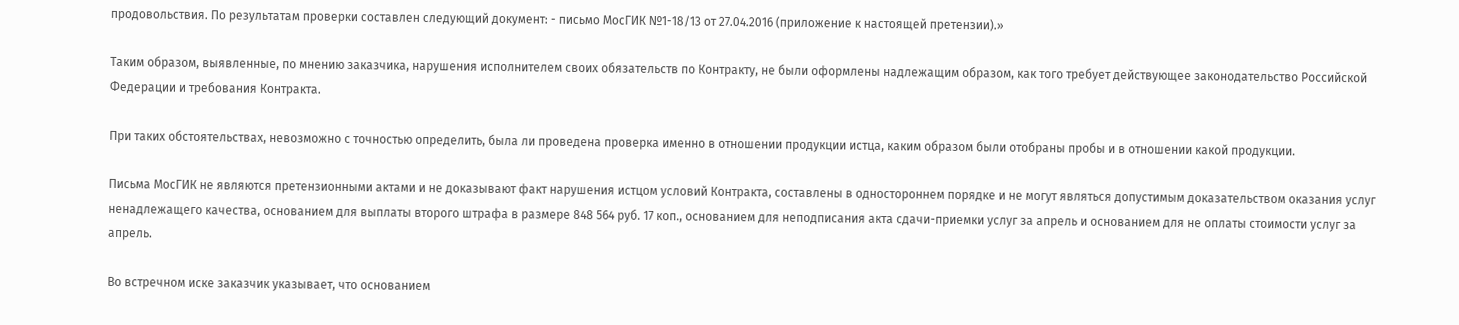продовольствия. По результатам проверки составлен следующий документ: - письмо МосГИК №1-18/13 от 27.04.2016 (приложение к настоящей претензии).»

Таким образом, выявленные, по мнению заказчика, нарушения исполнителем своих обязательств по Контракту, не были оформлены надлежащим образом, как того требует действующее законодательство Российской Федерации и требования Контракта.

При таких обстоятельствах, невозможно с точностью определить, была ли проведена проверка именно в отношении продукции истца, каким образом были отобраны пробы и в отношении какой продукции.

Письма МосГИК не являются претензионными актами и не доказывают факт нарушения истцом условий Контракта, составлены в одностороннем порядке и не могут являться допустимым доказательством оказания услуг ненадлежащего качества, основанием для выплаты второго штрафа в размере 848 564 руб. 17 коп., основанием для неподписания акта сдачи-приемки услуг за апрель и основанием для не оплаты стоимости услуг за апрель.

Во встречном иске заказчик указывает, что основанием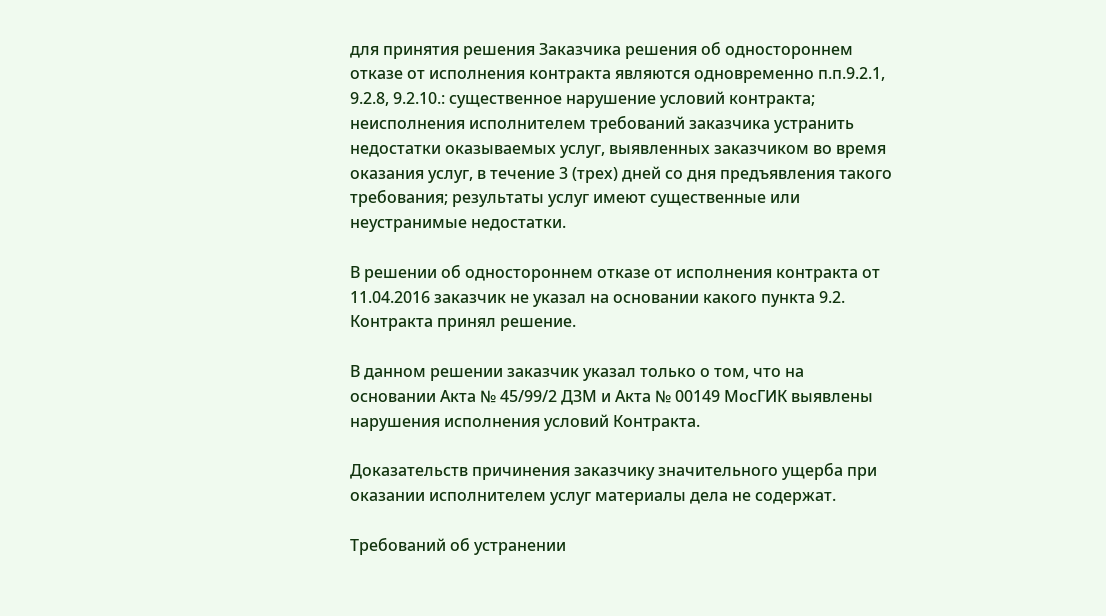для принятия решения Заказчика решения об одностороннем отказе от исполнения контракта являются одновременно п.п.9.2.1, 9.2.8, 9.2.10.: существенное нарушение условий контракта; неисполнения исполнителем требований заказчика устранить недостатки оказываемых услуг, выявленных заказчиком во время оказания услуг, в течение 3 (трех) дней со дня предъявления такого требования; результаты услуг имеют существенные или неустранимые недостатки.

В решении об одностороннем отказе от исполнения контракта от 11.04.2016 заказчик не указал на основании какого пункта 9.2. Контракта принял решение.

В данном решении заказчик указал только о том, что на основании Акта № 45/99/2 ДЗМ и Акта № 00149 МосГИК выявлены нарушения исполнения условий Контракта.

Доказательств причинения заказчику значительного ущерба при оказании исполнителем услуг материалы дела не содержат.

Требований об устранении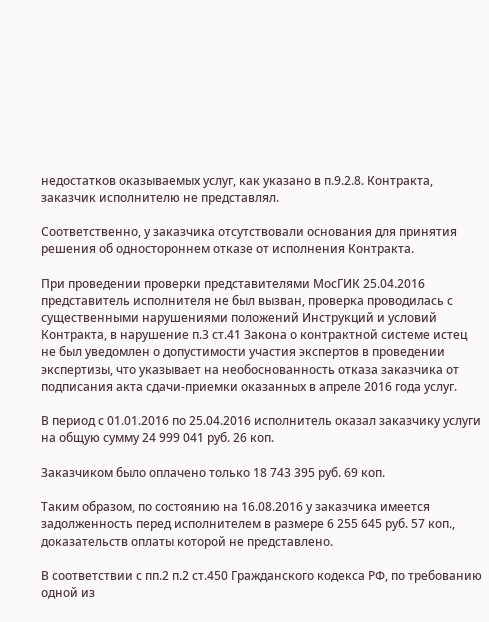недостатков оказываемых услуг, как указано в п.9.2.8. Контракта, заказчик исполнителю не представлял.

Соответственно, у заказчика отсутствовали основания для принятия решения об одностороннем отказе от исполнения Контракта.

При проведении проверки представителями МосГИК 25.04.2016 представитель исполнителя не был вызван, проверка проводилась с существенными нарушениями положений Инструкций и условий Контракта, в нарушение п.3 ст.41 Закона о контрактной системе истец не был уведомлен о допустимости участия экспертов в проведении экспертизы, что указывает на необоснованность отказа заказчика от подписания акта сдачи-приемки оказанных в апреле 2016 года услуг.

В период с 01.01.2016 по 25.04.2016 исполнитель оказал заказчику услуги на общую сумму 24 999 041 руб. 26 коп.

Заказчиком было оплачено только 18 743 395 руб. 69 коп.

Таким образом, по состоянию на 16.08.2016 у заказчика имеется задолженность перед исполнителем в размере 6 255 645 руб. 57 коп., доказательств оплаты которой не представлено.

В соответствии с пп.2 п.2 ст.450 Гражданского кодекса РФ, по требованию одной из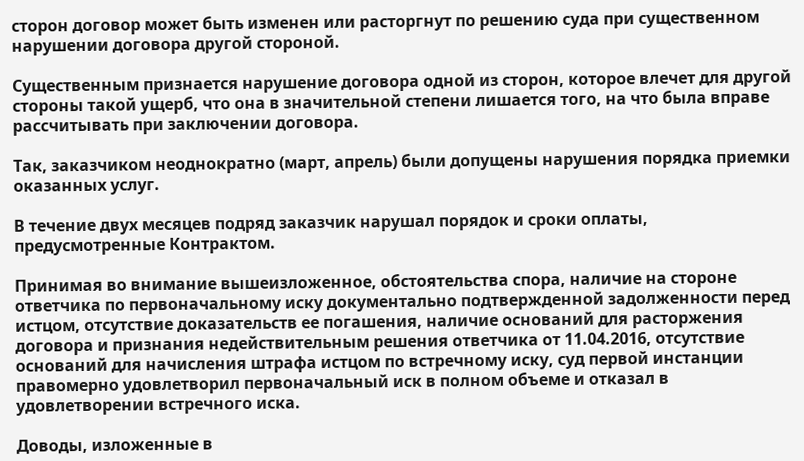сторон договор может быть изменен или расторгнут по решению суда при существенном нарушении договора другой стороной.

Существенным признается нарушение договора одной из сторон, которое влечет для другой стороны такой ущерб, что она в значительной степени лишается того, на что была вправе рассчитывать при заключении договора.

Так, заказчиком неоднократно (март, апрель) были допущены нарушения порядка приемки оказанных услуг.

В течение двух месяцев подряд заказчик нарушал порядок и сроки оплаты, предусмотренные Контрактом.

Принимая во внимание вышеизложенное, обстоятельства спора, наличие на стороне ответчика по первоначальному иску документально подтвержденной задолженности перед истцом, отсутствие доказательств ее погашения, наличие оснований для расторжения договора и признания недействительным решения ответчика от 11.04.2016, отсутствие оснований для начисления штрафа истцом по встречному иску, суд первой инстанции правомерно удовлетворил первоначальный иск в полном объеме и отказал в удовлетворении встречного иска.

Доводы, изложенные в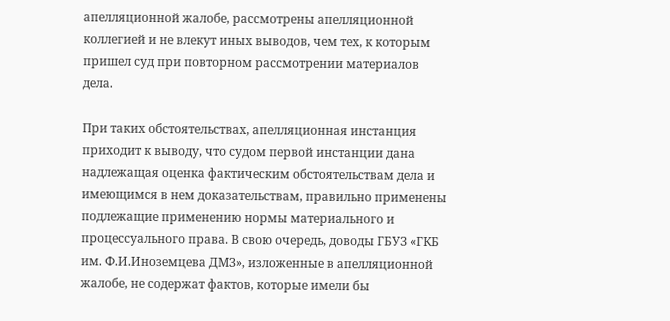апелляционной жалобе, рассмотрены апелляционной коллегией и не влекут иных выводов, чем тех, к которым пришел суд при повторном рассмотрении материалов дела.

При таких обстоятельствах, апелляционная инстанция приходит к выводу, что судом первой инстанции дана надлежащая оценка фактическим обстоятельствам дела и имеющимся в нем доказательствам, правильно применены подлежащие применению нормы материального и процессуального права. В свою очередь, доводы ГБУЗ «ГКБ им. Ф.И.Иноземцева ДМЗ», изложенные в апелляционной жалобе, не содержат фактов, которые имели бы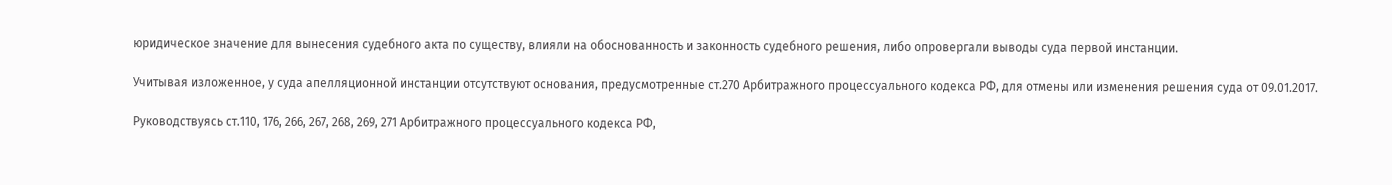юридическое значение для вынесения судебного акта по существу, влияли на обоснованность и законность судебного решения, либо опровергали выводы суда первой инстанции.

Учитывая изложенное, у суда апелляционной инстанции отсутствуют основания, предусмотренные ст.270 Арбитражного процессуального кодекса РФ, для отмены или изменения решения суда от 09.01.2017.

Руководствуясь ст.110, 176, 266, 267, 268, 269, 271 Арбитражного процессуального кодекса РФ,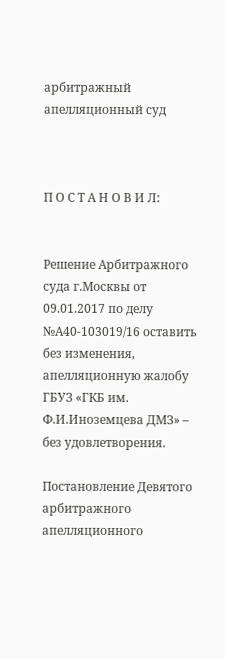арбитражный апелляционный суд



П О С Т А Н О В И Л:


Решение Арбитражного суда г.Москвы от 09.01.2017 по делу №А40-103019/16 оставить без изменения, апелляционную жалобу ГБУЗ «ГКБ им. Ф.И.Иноземцева ДМЗ» – без удовлетворения.

Постановление Девятого арбитражного апелляционного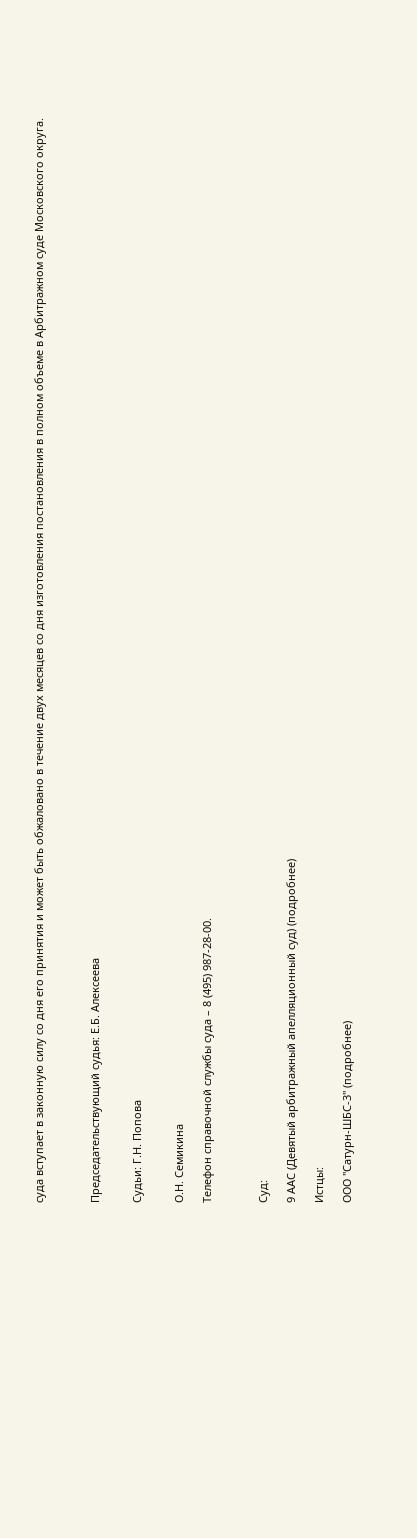суда вступает в законную силу со дня его принятия и может быть обжаловано в течение двух месяцев со дня изготовления постановления в полном объеме в Арбитражном суде Московского округа.



Председательствующий судья: Е.Б. Алексеева


Судьи: Г.Н. Попова


О.Н. Семикина

Телефон справочной службы суда – 8 (495) 987-28-00.



Суд:

9 ААС (Девятый арбитражный апелляционный суд) (подробнее)

Истцы:

ООО "Сатурн-ШБС-3" (подробнее)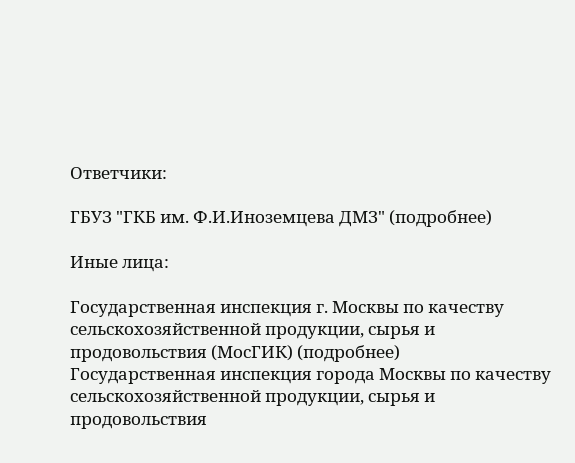Ответчики:

ГБУЗ "ГКБ им. Ф.И.Иноземцева ДМЗ" (подробнее)

Иные лица:

Государственная инспекция г. Москвы по качеству сельскохозяйственной продукции, сырья и продовольствия (МосГИК) (подробнее)
Государственная инспекция города Москвы по качеству сельскохозяйственной продукции, сырья и продовольствия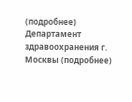(подробнее)
Департамент здравоохранения г. Москвы (подробнее)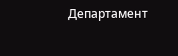Департамент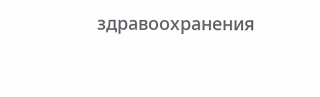здравоохранения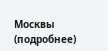Москвы (подробнее)